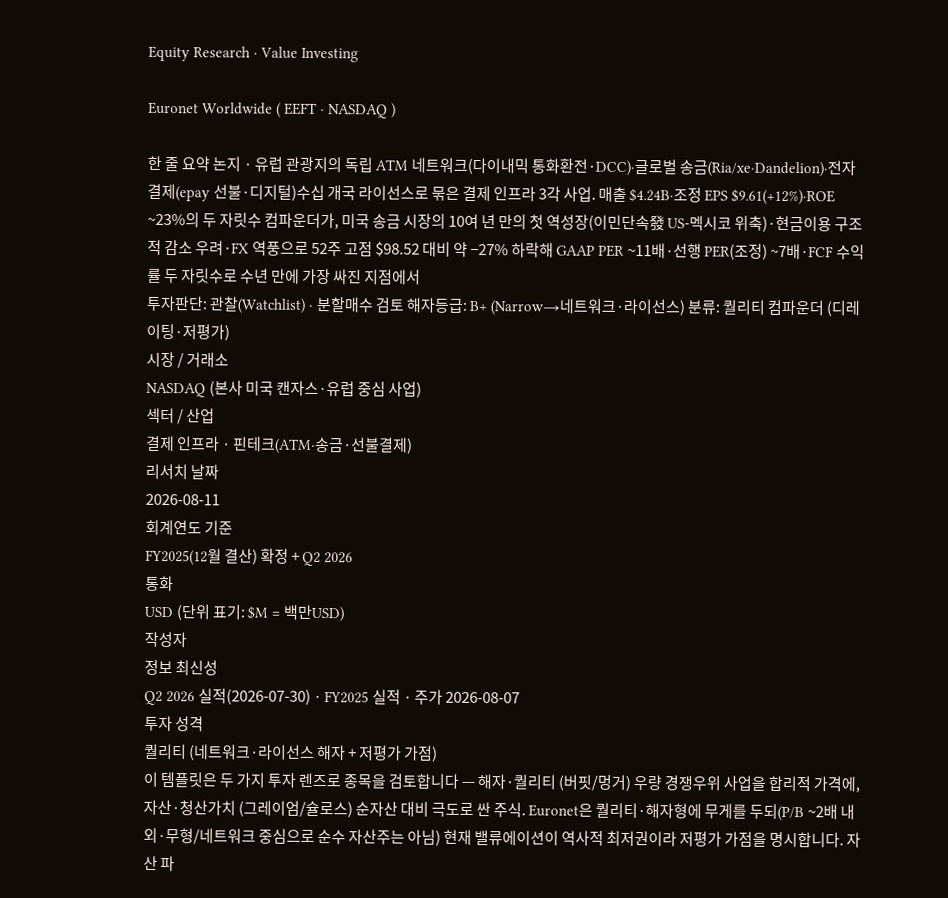Equity Research · Value Investing

Euronet Worldwide ( EEFT · NASDAQ )

한 줄 요약 논지 · 유럽 관광지의 독립 ATM 네트워크(다이내믹 통화환전·DCC)·글로벌 송금(Ria/xe·Dandelion)·전자결제(epay 선불·디지털)수십 개국 라이선스로 묶은 결제 인프라 3각 사업. 매출 $4.24B·조정 EPS $9.61(+12%)·ROE ~23%의 두 자릿수 컴파운더가, 미국 송금 시장의 10여 년 만의 첫 역성장(이민단속發 US-멕시코 위축)·현금이용 구조적 감소 우려·FX 역풍으로 52주 고점 $98.52 대비 약 −27% 하락해 GAAP PER ~11배·선행 PER(조정) ~7배·FCF 수익률 두 자릿수로 수년 만에 가장 싸진 지점에서
투자판단: 관찰(Watchlist) · 분할매수 검토 해자등급: B+ (Narrow→네트워크·라이선스) 분류: 퀄리티 컴파운더 (디레이팅·저평가)
시장 / 거래소
NASDAQ (본사 미국 캔자스·유럽 중심 사업)
섹터 / 산업
결제 인프라 · 핀테크(ATM·송금·선불결제)
리서치 날짜
2026-08-11
회계연도 기준
FY2025(12월 결산) 확정 + Q2 2026
통화
USD (단위 표기: $M = 백만USD)
작성자
정보 최신성
Q2 2026 실적(2026-07-30) · FY2025 실적 · 주가 2026-08-07
투자 성격
퀄리티 (네트워크·라이선스 해자 + 저평가 가점)
이 템플릿은 두 가지 투자 렌즈로 종목을 검토합니다 — 해자·퀄리티 (버핏/멍거) 우량 경쟁우위 사업을 합리적 가격에, 자산·청산가치 (그레이엄/슐로스) 순자산 대비 극도로 싼 주식. Euronet은 퀄리티·해자형에 무게를 두되(P/B ~2배 내외·무형/네트워크 중심으로 순수 자산주는 아님) 현재 밸류에이션이 역사적 최저권이라 저평가 가점을 명시합니다. 자산 파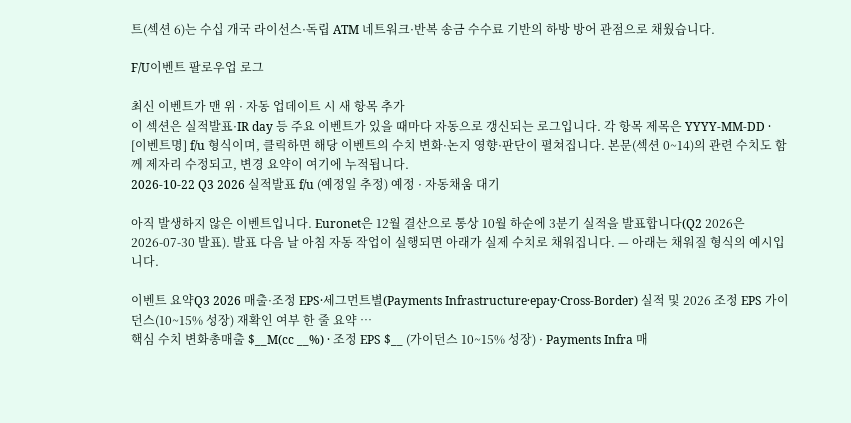트(섹션 6)는 수십 개국 라이선스·독립 ATM 네트워크·반복 송금 수수료 기반의 하방 방어 관점으로 채웠습니다.

F/U이벤트 팔로우업 로그

최신 이벤트가 맨 위 · 자동 업데이트 시 새 항목 추가
이 섹션은 실적발표·IR day 등 주요 이벤트가 있을 때마다 자동으로 갱신되는 로그입니다. 각 항목 제목은 YYYY-MM-DD · [이벤트명] f/u 형식이며, 클릭하면 해당 이벤트의 수치 변화·논지 영향·판단이 펼쳐집니다. 본문(섹션 0~14)의 관련 수치도 함께 제자리 수정되고, 변경 요약이 여기에 누적됩니다.
2026-10-22 Q3 2026 실적발표 f/u (예정일 추정) 예정 · 자동채움 대기

아직 발생하지 않은 이벤트입니다. Euronet은 12월 결산으로 통상 10월 하순에 3분기 실적을 발표합니다(Q2 2026은 2026-07-30 발표). 발표 다음 날 아침 자동 작업이 실행되면 아래가 실제 수치로 채워집니다. — 아래는 채워질 형식의 예시입니다.

이벤트 요약Q3 2026 매출·조정 EPS·세그먼트별(Payments Infrastructure·epay·Cross-Border) 실적 및 2026 조정 EPS 가이던스(10~15% 성장) 재확인 여부 한 줄 요약 …
핵심 수치 변화총매출 $__M(cc __%) · 조정 EPS $__ (가이던스 10~15% 성장) · Payments Infra 매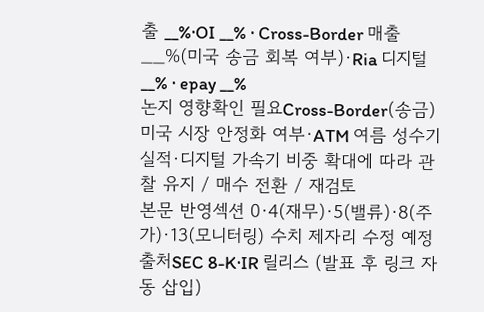출 __%·OI __% · Cross-Border 매출 __%(미국 송금 회복 여부)·Ria 디지털 __% · epay __%
논지 영향확인 필요Cross-Border(송금) 미국 시장 안정화 여부·ATM 여름 성수기 실적·디지털 가속기 비중 확대에 따라 관찰 유지 / 매수 전환 / 재검토
본문 반영섹션 0·4(재무)·5(밸류)·8(주가)·13(모니터링) 수치 제자리 수정 예정
출처SEC 8-K·IR 릴리스 (발표 후 링크 자동 삽입)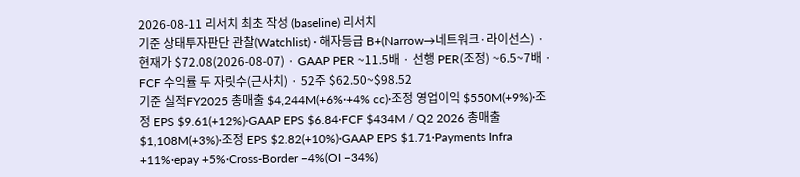2026-08-11 리서치 최초 작성 (baseline) 리서치
기준 상태투자판단 관찰(Watchlist) · 해자등급 B+(Narrow→네트워크·라이선스) · 현재가 $72.08(2026-08-07) · GAAP PER ~11.5배 · 선행 PER(조정) ~6.5~7배 · FCF 수익률 두 자릿수(근사치) · 52주 $62.50~$98.52
기준 실적FY2025 총매출 $4,244M(+6%·+4% cc)·조정 영업이익 $550M(+9%)·조정 EPS $9.61(+12%)·GAAP EPS $6.84·FCF $434M / Q2 2026 총매출 $1,108M(+3%)·조정 EPS $2.82(+10%)·GAAP EPS $1.71·Payments Infra +11%·epay +5%·Cross-Border −4%(OI −34%)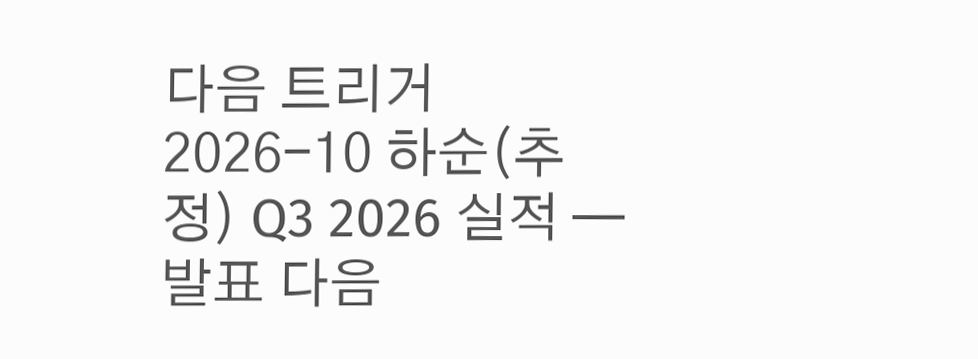다음 트리거2026-10 하순(추정) Q3 2026 실적 — 발표 다음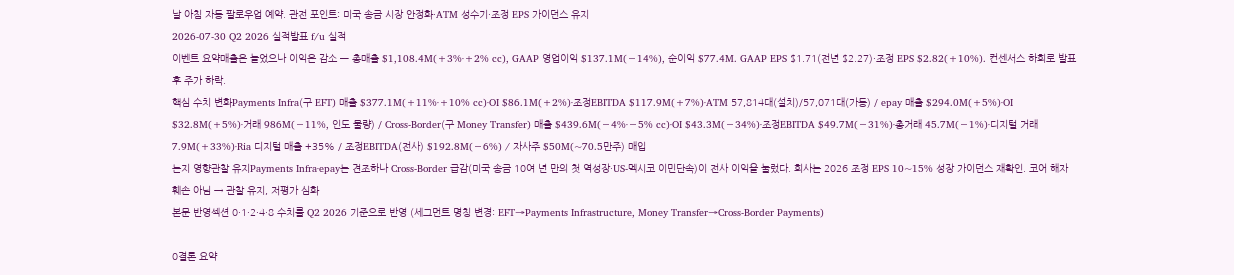날 아침 자동 팔로우업 예약. 관전 포인트: 미국 송금 시장 안정화·ATM 성수기·조정 EPS 가이던스 유지
2026-07-30 Q2 2026 실적발표 f/u 실적
이벤트 요약매출은 늘었으나 이익은 감소 — 총매출 $1,108.4M(+3%·+2% cc), GAAP 영업이익 $137.1M(−14%), 순이익 $77.4M. GAAP EPS $1.71(전년 $2.27)·조정 EPS $2.82(+10%). 컨센서스 하회로 발표 후 주가 하락.
핵심 수치 변화Payments Infra(구 EFT) 매출 $377.1M(+11%·+10% cc)·OI $86.1M(+2%)·조정EBITDA $117.9M(+7%)·ATM 57,814대(설치)/57,071대(가동) / epay 매출 $294.0M(+5%)·OI $32.8M(+5%)·거래 986M(−11%, 인도 물량) / Cross-Border(구 Money Transfer) 매출 $439.6M(−4%·−5% cc)·OI $43.3M(−34%)·조정EBITDA $49.7M(−31%)·총거래 45.7M(−1%)·디지털 거래 7.9M(+33%)·Ria 디지털 매출 +35% / 조정EBITDA(전사) $192.8M(−6%) / 자사주 $50M(~70.5만주) 매입
논지 영향관찰 유지Payments Infra·epay는 견조하나 Cross-Border 급감(미국 송금 10여 년 만의 첫 역성장·US-멕시코 이민단속)이 전사 이익을 눌렀다. 회사는 2026 조정 EPS 10~15% 성장 가이던스 재확인. 코어 해자 훼손 아님 → 관찰 유지, 저평가 심화
본문 반영섹션 0·1·2·4·8 수치를 Q2 2026 기준으로 반영 (세그먼트 명칭 변경: EFT→Payments Infrastructure, Money Transfer→Cross-Border Payments)

0결론 요약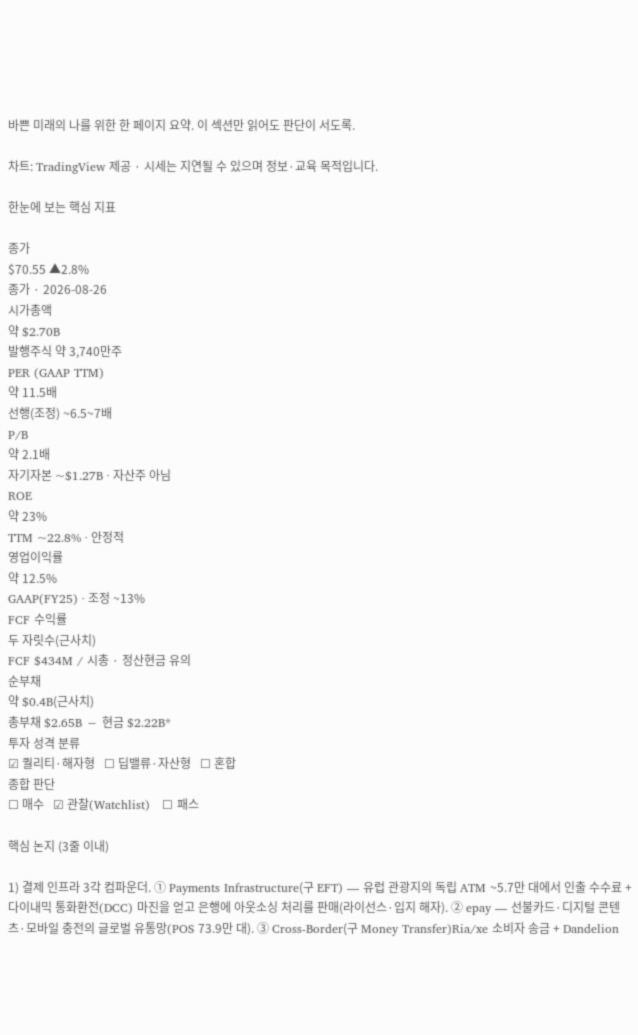바쁜 미래의 나를 위한 한 페이지 요약. 이 섹션만 읽어도 판단이 서도록.

차트: TradingView 제공 · 시세는 지연될 수 있으며 정보·교육 목적입니다.

한눈에 보는 핵심 지표

종가
$70.55 ▲2.8%
종가 · 2026-08-26
시가총액
약 $2.70B
발행주식 약 3,740만주
PER (GAAP TTM)
약 11.5배
선행(조정) ~6.5~7배
P/B
약 2.1배
자기자본 ~$1.27B · 자산주 아님
ROE
약 23%
TTM ~22.8% · 안정적
영업이익률
약 12.5%
GAAP(FY25) · 조정 ~13%
FCF 수익률
두 자릿수(근사치)
FCF $434M / 시총 · 정산현금 유의
순부채
약 $0.4B(근사치)
총부채 $2.65B − 현금 $2.22B*
투자 성격 분류
☑ 퀄리티·해자형   ☐ 딥밸류·자산형   ☐ 혼합
종합 판단
☐ 매수   ☑ 관찰(Watchlist)   ☐ 패스

핵심 논지 (3줄 이내)

1) 결제 인프라 3각 컴파운더. ① Payments Infrastructure(구 EFT) — 유럽 관광지의 독립 ATM ~5.7만 대에서 인출 수수료 + 다이내믹 통화환전(DCC) 마진을 얻고 은행에 아웃소싱 처리를 판매(라이선스·입지 해자). ② epay — 선불카드·디지털 콘텐츠·모바일 충전의 글로벌 유통망(POS 73.9만 대). ③ Cross-Border(구 Money Transfer)Ria/xe 소비자 송금 + Dandelion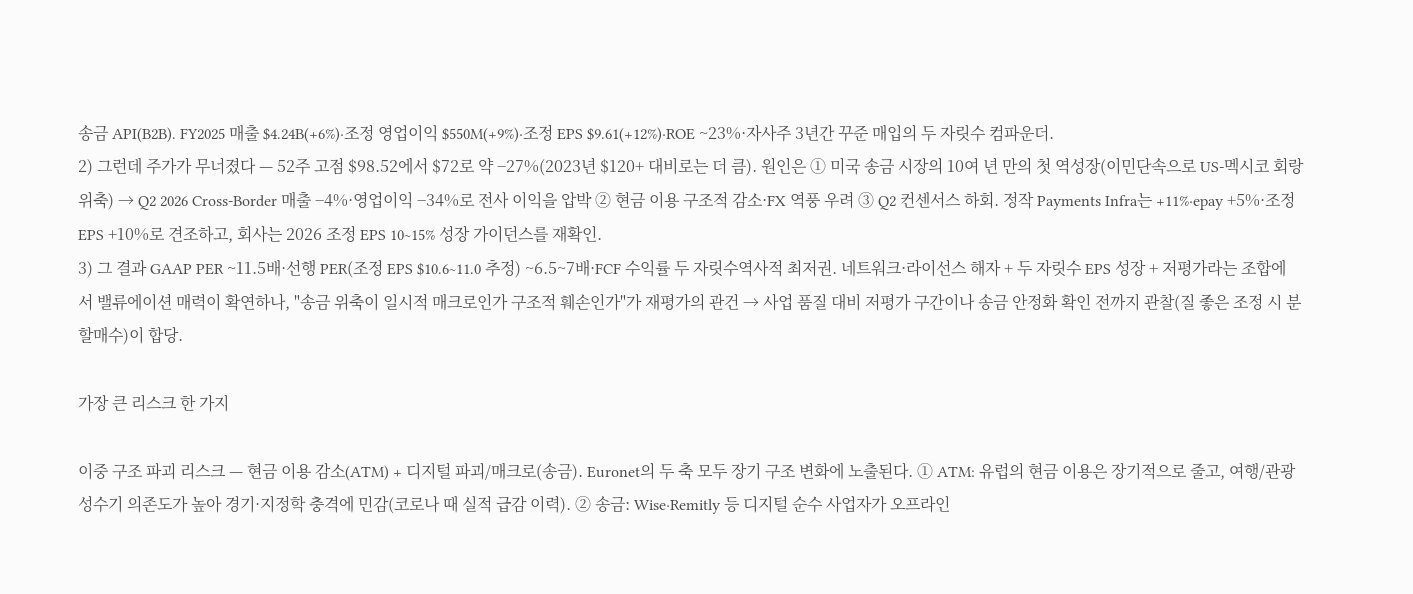송금 API(B2B). FY2025 매출 $4.24B(+6%)·조정 영업이익 $550M(+9%)·조정 EPS $9.61(+12%)·ROE ~23%·자사주 3년간 꾸준 매입의 두 자릿수 컴파운더.
2) 그런데 주가가 무너졌다 — 52주 고점 $98.52에서 $72로 약 −27%(2023년 $120+ 대비로는 더 큼). 원인은 ① 미국 송금 시장의 10여 년 만의 첫 역성장(이민단속으로 US-멕시코 회랑 위축) → Q2 2026 Cross-Border 매출 −4%·영업이익 −34%로 전사 이익을 압박 ② 현금 이용 구조적 감소·FX 역풍 우려 ③ Q2 컨센서스 하회. 정작 Payments Infra는 +11%·epay +5%·조정 EPS +10%로 견조하고, 회사는 2026 조정 EPS 10~15% 성장 가이던스를 재확인.
3) 그 결과 GAAP PER ~11.5배·선행 PER(조정 EPS $10.6~11.0 추정) ~6.5~7배·FCF 수익률 두 자릿수역사적 최저권. 네트워크·라이선스 해자 + 두 자릿수 EPS 성장 + 저평가라는 조합에서 밸류에이션 매력이 확연하나, "송금 위축이 일시적 매크로인가 구조적 훼손인가"가 재평가의 관건 → 사업 품질 대비 저평가 구간이나 송금 안정화 확인 전까지 관찰(질 좋은 조정 시 분할매수)이 합당.

가장 큰 리스크 한 가지

이중 구조 파괴 리스크 — 현금 이용 감소(ATM) + 디지털 파괴/매크로(송금). Euronet의 두 축 모두 장기 구조 변화에 노출된다. ① ATM: 유럽의 현금 이용은 장기적으로 줄고, 여행/관광 성수기 의존도가 높아 경기·지정학 충격에 민감(코로나 때 실적 급감 이력). ② 송금: Wise·Remitly 등 디지털 순수 사업자가 오프라인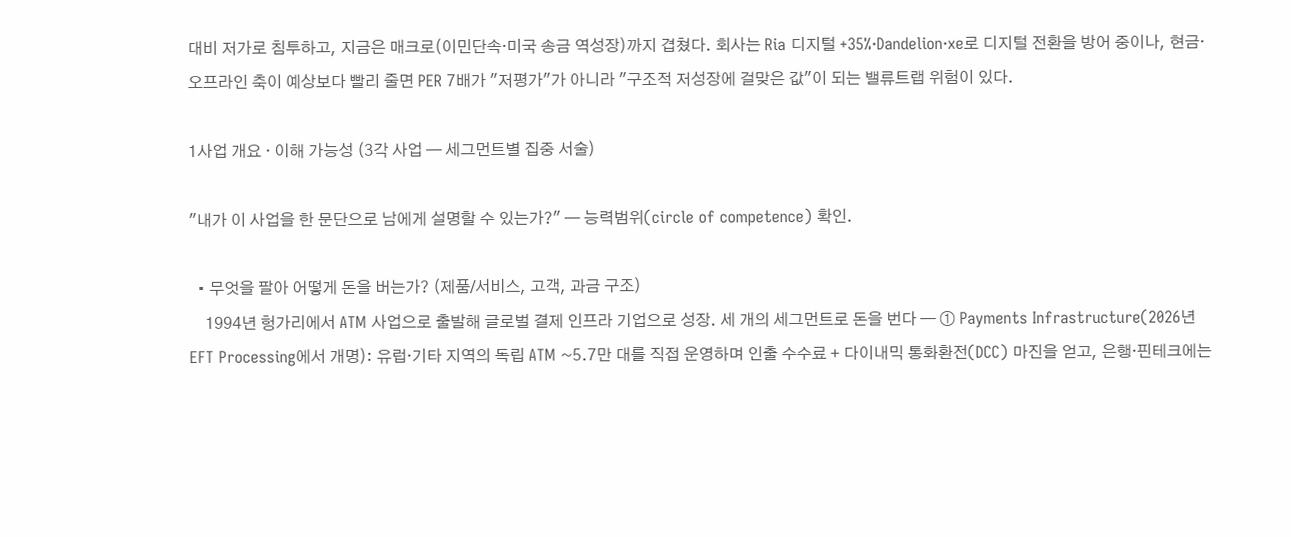대비 저가로 침투하고, 지금은 매크로(이민단속·미국 송금 역성장)까지 겹쳤다. 회사는 Ria 디지털 +35%·Dandelion·xe로 디지털 전환을 방어 중이나, 현금·오프라인 축이 예상보다 빨리 줄면 PER 7배가 "저평가"가 아니라 "구조적 저성장에 걸맞은 값"이 되는 밸류트랩 위험이 있다.

1사업 개요 · 이해 가능성 (3각 사업 — 세그먼트별 집중 서술)

"내가 이 사업을 한 문단으로 남에게 설명할 수 있는가?" — 능력범위(circle of competence) 확인.

  • 무엇을 팔아 어떻게 돈을 버는가? (제품/서비스, 고객, 과금 구조)
    1994년 헝가리에서 ATM 사업으로 출발해 글로벌 결제 인프라 기업으로 성장. 세 개의 세그먼트로 돈을 번다 — ① Payments Infrastructure(2026년 EFT Processing에서 개명): 유럽·기타 지역의 독립 ATM ~5.7만 대를 직접 운영하며 인출 수수료 + 다이내믹 통화환전(DCC) 마진을 얻고, 은행·핀테크에는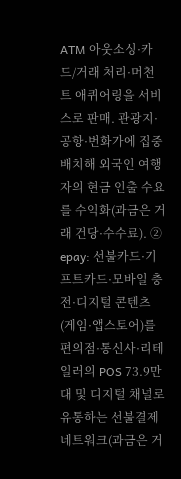ATM 아웃소싱·카드/거래 처리·머천트 애퀴어링을 서비스로 판매. 관광지·공항·번화가에 집중 배치해 외국인 여행자의 현금 인출 수요를 수익화(과금은 거래 건당·수수료). ② epay: 선불카드·기프트카드·모바일 충전·디지털 콘텐츠(게임·앱스토어)를 편의점·통신사·리테일러의 POS 73.9만 대 및 디지털 채널로 유통하는 선불결제 네트워크(과금은 거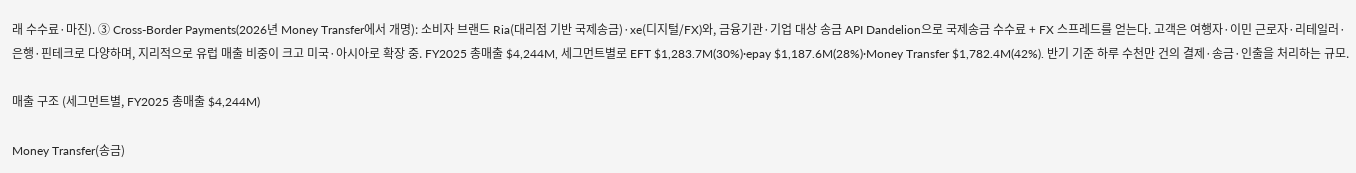래 수수료·마진). ③ Cross-Border Payments(2026년 Money Transfer에서 개명): 소비자 브랜드 Ria(대리점 기반 국제송금)·xe(디지털/FX)와, 금융기관·기업 대상 송금 API Dandelion으로 국제송금 수수료 + FX 스프레드를 얻는다. 고객은 여행자·이민 근로자·리테일러·은행·핀테크로 다양하며, 지리적으로 유럽 매출 비중이 크고 미국·아시아로 확장 중. FY2025 총매출 $4,244M, 세그먼트별로 EFT $1,283.7M(30%)·epay $1,187.6M(28%)·Money Transfer $1,782.4M(42%). 반기 기준 하루 수천만 건의 결제·송금·인출을 처리하는 규모.

매출 구조 (세그먼트별, FY2025 총매출 $4,244M)

Money Transfer(송금)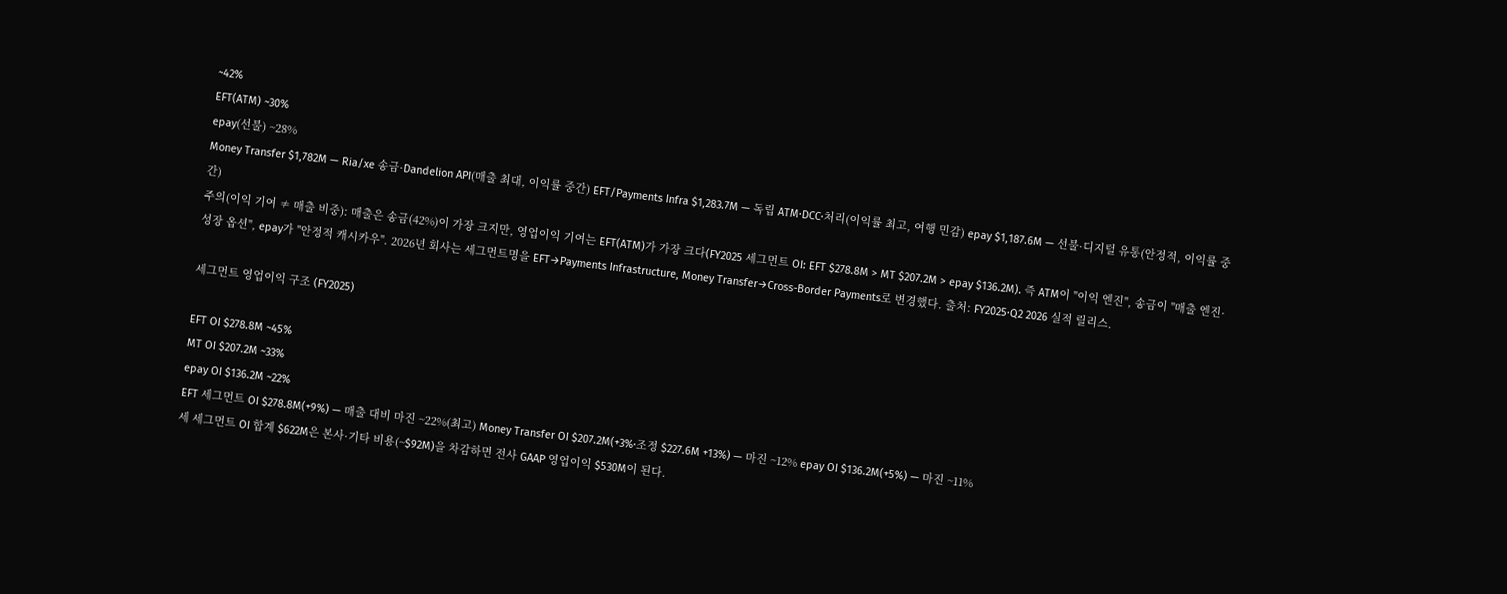~42%
EFT(ATM) ~30%
epay(선불) ~28%
Money Transfer $1,782M — Ria/xe 송금·Dandelion API(매출 최대, 이익률 중간) EFT/Payments Infra $1,283.7M — 독립 ATM·DCC·처리(이익률 최고, 여행 민감) epay $1,187.6M — 선불·디지털 유통(안정적, 이익률 중간)
주의(이익 기여 ≠ 매출 비중): 매출은 송금(42%)이 가장 크지만, 영업이익 기여는 EFT(ATM)가 가장 크다(FY2025 세그먼트 OI: EFT $278.8M > MT $207.2M > epay $136.2M). 즉 ATM이 "이익 엔진", 송금이 "매출 엔진·성장 옵션", epay가 "안정적 캐시카우". 2026년 회사는 세그먼트명을 EFT→Payments Infrastructure, Money Transfer→Cross-Border Payments로 변경했다. 출처: FY2025·Q2 2026 실적 릴리스.

세그먼트 영업이익 구조 (FY2025)

EFT OI $278.8M ~45%
MT OI $207.2M ~33%
epay OI $136.2M ~22%
EFT 세그먼트 OI $278.8M(+9%) — 매출 대비 마진 ~22%(최고) Money Transfer OI $207.2M(+3%·조정 $227.6M +13%) — 마진 ~12% epay OI $136.2M(+5%) — 마진 ~11%
세 세그먼트 OI 합계 $622M은 본사·기타 비용(~$92M)을 차감하면 전사 GAAP 영업이익 $530M이 된다.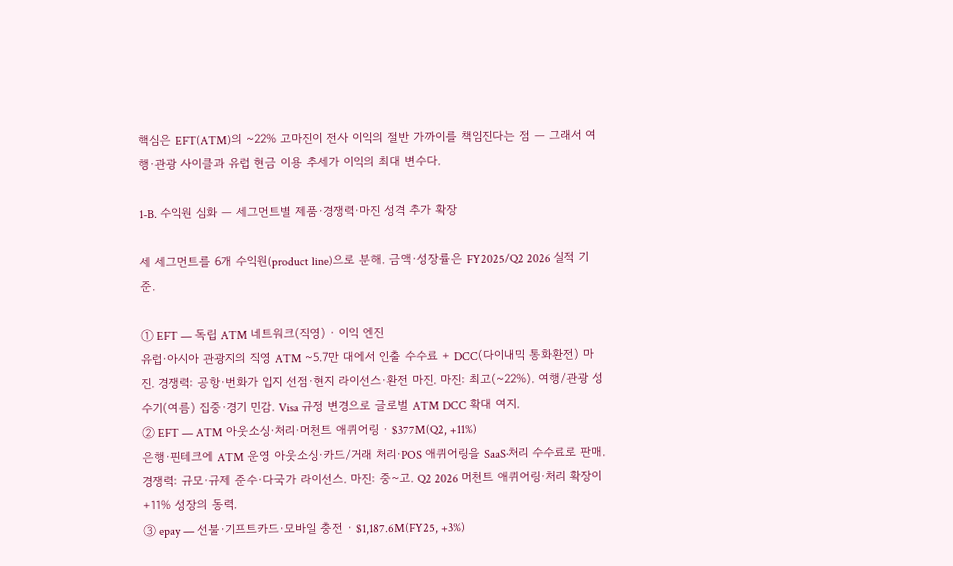핵심은 EFT(ATM)의 ~22% 고마진이 전사 이익의 절반 가까이를 책임진다는 점 — 그래서 여행·관광 사이클과 유럽 현금 이용 추세가 이익의 최대 변수다.

1-B. 수익원 심화 — 세그먼트별 제품·경쟁력·마진 성격 추가 확장

세 세그먼트를 6개 수익원(product line)으로 분해. 금액·성장률은 FY2025/Q2 2026 실적 기준.

① EFT — 독립 ATM 네트워크(직영) · 이익 엔진
유럽·아시아 관광지의 직영 ATM ~5.7만 대에서 인출 수수료 + DCC(다이내믹 통화환전) 마진. 경쟁력: 공항·번화가 입지 선점·현지 라이선스·환전 마진. 마진: 최고(~22%). 여행/관광 성수기(여름) 집중·경기 민감. Visa 규정 변경으로 글로벌 ATM DCC 확대 여지.
② EFT — ATM 아웃소싱·처리·머천트 애퀴어링 · $377M(Q2, +11%)
은행·핀테크에 ATM 운영 아웃소싱·카드/거래 처리·POS 애퀴어링을 SaaS·처리 수수료로 판매. 경쟁력: 규모·규제 준수·다국가 라이선스. 마진: 중~고. Q2 2026 머천트 애퀴어링·처리 확장이 +11% 성장의 동력.
③ epay — 선불·기프트카드·모바일 충전 · $1,187.6M(FY25, +3%)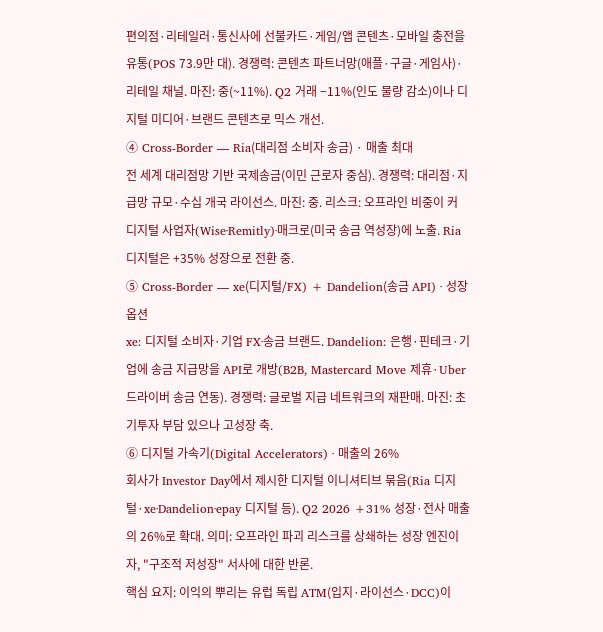편의점·리테일러·통신사에 선불카드·게임/앱 콘텐츠·모바일 충전을 유통(POS 73.9만 대). 경쟁력: 콘텐츠 파트너망(애플·구글·게임사)·리테일 채널. 마진: 중(~11%). Q2 거래 −11%(인도 물량 감소)이나 디지털 미디어·브랜드 콘텐츠로 믹스 개선.
④ Cross-Border — Ria(대리점 소비자 송금) · 매출 최대
전 세계 대리점망 기반 국제송금(이민 근로자 중심). 경쟁력: 대리점·지급망 규모·수십 개국 라이선스. 마진: 중. 리스크: 오프라인 비중이 커 디지털 사업자(Wise·Remitly)·매크로(미국 송금 역성장)에 노출. Ria 디지털은 +35% 성장으로 전환 중.
⑤ Cross-Border — xe(디지털/FX) + Dandelion(송금 API) · 성장 옵션
xe: 디지털 소비자·기업 FX·송금 브랜드. Dandelion: 은행·핀테크·기업에 송금 지급망을 API로 개방(B2B, Mastercard Move 제휴·Uber 드라이버 송금 연동). 경쟁력: 글로벌 지급 네트워크의 재판매. 마진: 초기투자 부담 있으나 고성장 축.
⑥ 디지털 가속기(Digital Accelerators) · 매출의 26%
회사가 Investor Day에서 제시한 디지털 이니셔티브 묶음(Ria 디지털·xe·Dandelion·epay 디지털 등). Q2 2026 +31% 성장·전사 매출의 26%로 확대. 의미: 오프라인 파괴 리스크를 상쇄하는 성장 엔진이자, "구조적 저성장" 서사에 대한 반론.
핵심 요지: 이익의 뿌리는 유럽 독립 ATM(입지·라이선스·DCC)이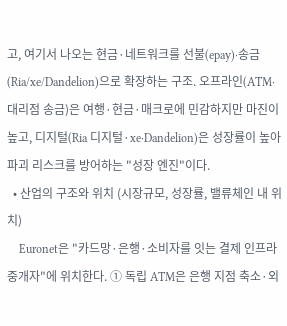고, 여기서 나오는 현금·네트워크를 선불(epay)·송금(Ria/xe/Dandelion)으로 확장하는 구조. 오프라인(ATM·대리점 송금)은 여행·현금·매크로에 민감하지만 마진이 높고, 디지털(Ria 디지털·xe·Dandelion)은 성장률이 높아 파괴 리스크를 방어하는 "성장 엔진"이다.
  • 산업의 구조와 위치 (시장규모, 성장률, 밸류체인 내 위치)
    Euronet은 "카드망·은행·소비자를 잇는 결제 인프라 중개자"에 위치한다. ① 독립 ATM은 은행 지점 축소·외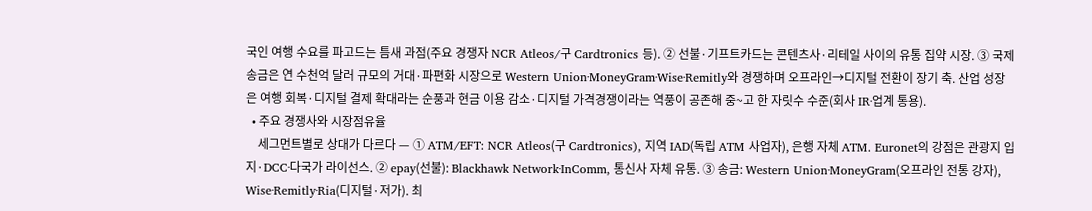국인 여행 수요를 파고드는 틈새 과점(주요 경쟁자 NCR Atleos/구 Cardtronics 등). ② 선불·기프트카드는 콘텐츠사·리테일 사이의 유통 집약 시장. ③ 국제송금은 연 수천억 달러 규모의 거대·파편화 시장으로 Western Union·MoneyGram·Wise·Remitly와 경쟁하며 오프라인→디지털 전환이 장기 축. 산업 성장은 여행 회복·디지털 결제 확대라는 순풍과 현금 이용 감소·디지털 가격경쟁이라는 역풍이 공존해 중~고 한 자릿수 수준(회사 IR·업계 통용).
  • 주요 경쟁사와 시장점유율
    세그먼트별로 상대가 다르다 — ① ATM/EFT: NCR Atleos(구 Cardtronics), 지역 IAD(독립 ATM 사업자), 은행 자체 ATM. Euronet의 강점은 관광지 입지·DCC·다국가 라이선스. ② epay(선불): Blackhawk Network·InComm, 통신사 자체 유통. ③ 송금: Western Union·MoneyGram(오프라인 전통 강자), Wise·Remitly·Ria(디지털·저가). 최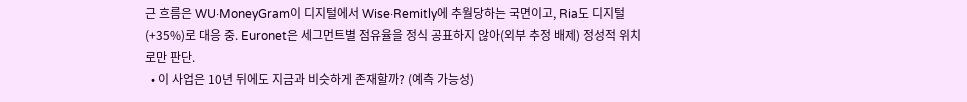근 흐름은 WU·MoneyGram이 디지털에서 Wise·Remitly에 추월당하는 국면이고, Ria도 디지털(+35%)로 대응 중. Euronet은 세그먼트별 점유율을 정식 공표하지 않아(외부 추정 배제) 정성적 위치로만 판단.
  • 이 사업은 10년 뒤에도 지금과 비슷하게 존재할까? (예측 가능성)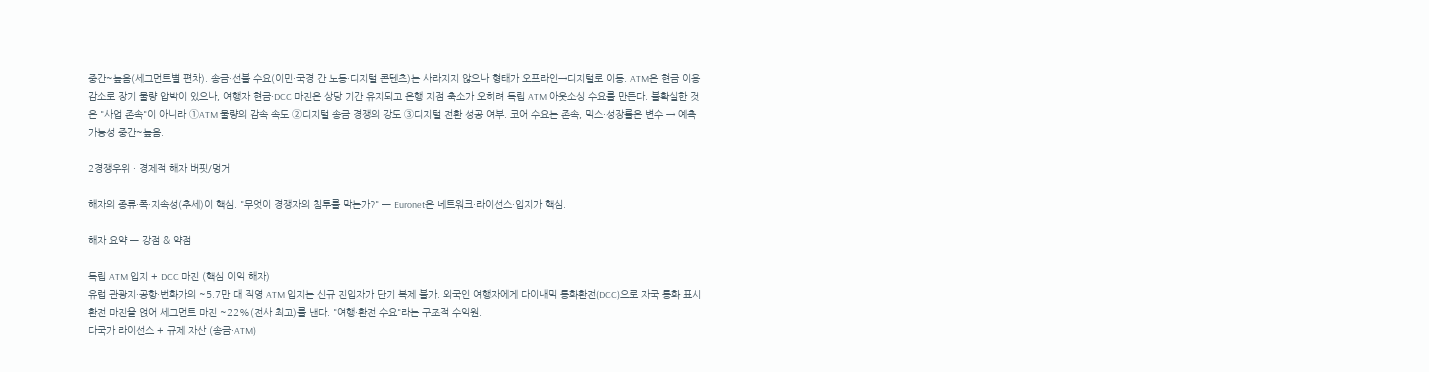중간~높음(세그먼트별 편차). 송금·선불 수요(이민·국경 간 노동·디지털 콘텐츠)는 사라지지 않으나 형태가 오프라인→디지털로 이동. ATM은 현금 이용 감소로 장기 물량 압박이 있으나, 여행자 현금·DCC 마진은 상당 기간 유지되고 은행 지점 축소가 오히려 독립 ATM 아웃소싱 수요를 만든다. 불확실한 것은 "사업 존속"이 아니라 ①ATM 물량의 감속 속도 ②디지털 송금 경쟁의 강도 ③디지털 전환 성공 여부. 코어 수요는 존속, 믹스·성장률은 변수 → 예측 가능성 중간~높음.

2경쟁우위 · 경제적 해자 버핏/멍거

해자의 종류·폭·지속성(추세)이 핵심. "무엇이 경쟁자의 침투를 막는가?" — Euronet은 네트워크·라이선스·입지가 핵심.

해자 요약 — 강점 & 약점

독립 ATM 입지 + DCC 마진 (핵심 이익 해자)
유럽 관광지·공항·번화가의 ~5.7만 대 직영 ATM 입지는 신규 진입자가 단기 복제 불가. 외국인 여행자에게 다이내믹 통화환전(DCC)으로 자국 통화 표시 환전 마진을 얹어 세그먼트 마진 ~22%(전사 최고)를 낸다. "여행·환전 수요"라는 구조적 수익원.
다국가 라이선스 + 규제 자산 (송금·ATM)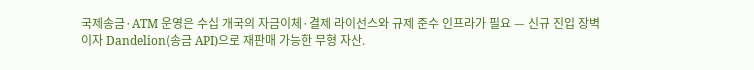국제송금·ATM 운영은 수십 개국의 자금이체·결제 라이선스와 규제 준수 인프라가 필요 — 신규 진입 장벽이자 Dandelion(송금 API)으로 재판매 가능한 무형 자산.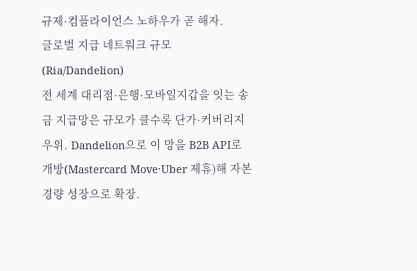규제·컴플라이언스 노하우가 곧 해자.
글로벌 지급 네트워크 규모 (Ria/Dandelion)
전 세계 대리점·은행·모바일지갑을 잇는 송금 지급망은 규모가 클수록 단가·커버리지 우위. Dandelion으로 이 망을 B2B API로 개방(Mastercard Move·Uber 제휴)해 자본경량 성장으로 확장.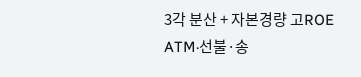3각 분산 + 자본경량 고ROE
ATM·선불·송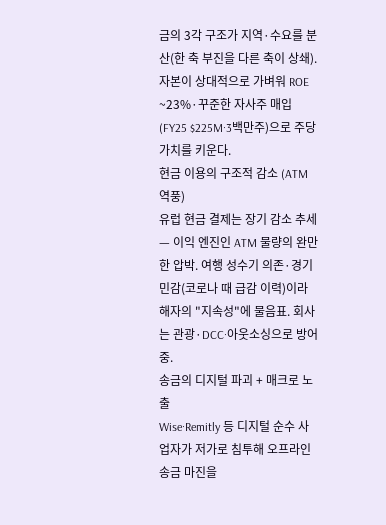금의 3각 구조가 지역·수요를 분산(한 축 부진을 다른 축이 상쇄). 자본이 상대적으로 가벼워 ROE ~23%·꾸준한 자사주 매입(FY25 $225M·3백만주)으로 주당가치를 키운다.
현금 이용의 구조적 감소 (ATM 역풍)
유럽 현금 결제는 장기 감소 추세 — 이익 엔진인 ATM 물량의 완만한 압박. 여행 성수기 의존·경기 민감(코로나 때 급감 이력)이라 해자의 "지속성"에 물음표. 회사는 관광·DCC·아웃소싱으로 방어 중.
송금의 디지털 파괴 + 매크로 노출
Wise·Remitly 등 디지털 순수 사업자가 저가로 침투해 오프라인 송금 마진을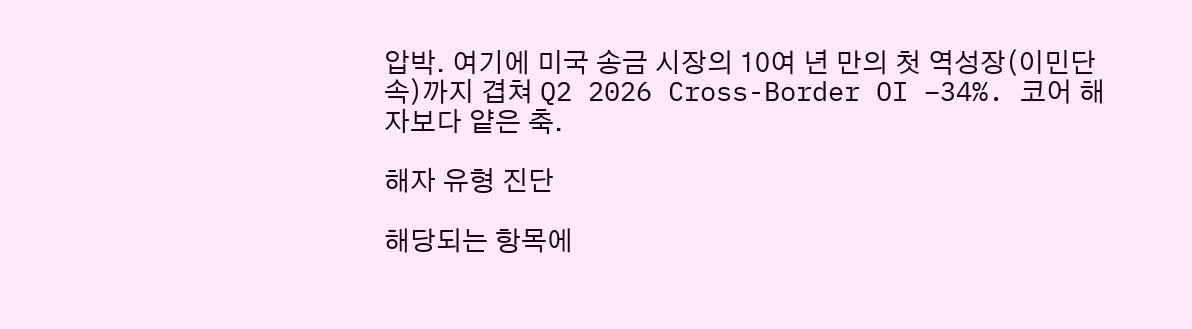압박. 여기에 미국 송금 시장의 10여 년 만의 첫 역성장(이민단속)까지 겹쳐 Q2 2026 Cross-Border OI −34%. 코어 해자보다 얕은 축.

해자 유형 진단

해당되는 항목에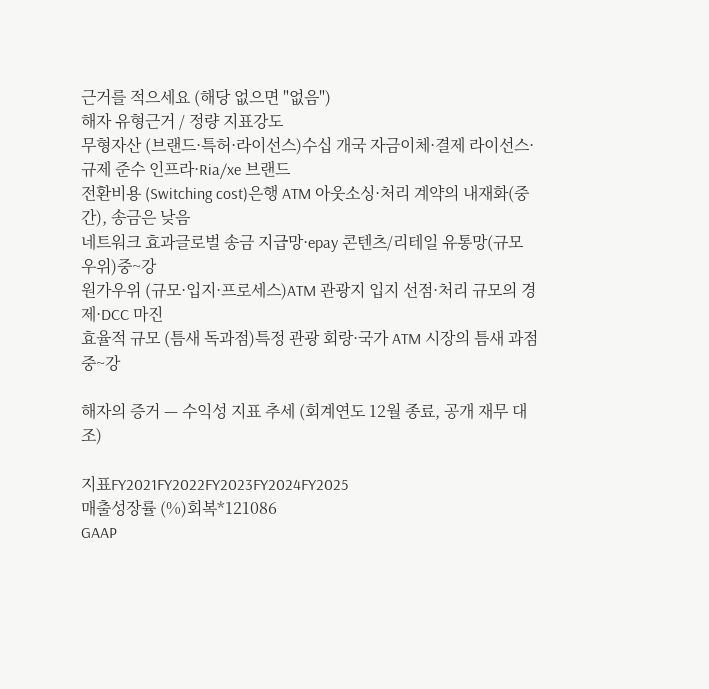근거를 적으세요 (해당 없으면 "없음")
해자 유형근거 / 정량 지표강도
무형자산 (브랜드·특허·라이선스)수십 개국 자금이체·결제 라이선스·규제 준수 인프라·Ria/xe 브랜드
전환비용 (Switching cost)은행 ATM 아웃소싱·처리 계약의 내재화(중간), 송금은 낮음
네트워크 효과글로벌 송금 지급망·epay 콘텐츠/리테일 유통망(규모 우위)중~강
원가우위 (규모·입지·프로세스)ATM 관광지 입지 선점·처리 규모의 경제·DCC 마진
효율적 규모 (틈새 독과점)특정 관광 회랑·국가 ATM 시장의 틈새 과점중~강

해자의 증거 — 수익성 지표 추세 (회계연도 12월 종료, 공개 재무 대조)

지표FY2021FY2022FY2023FY2024FY2025
매출성장률 (%)회복*121086
GAAP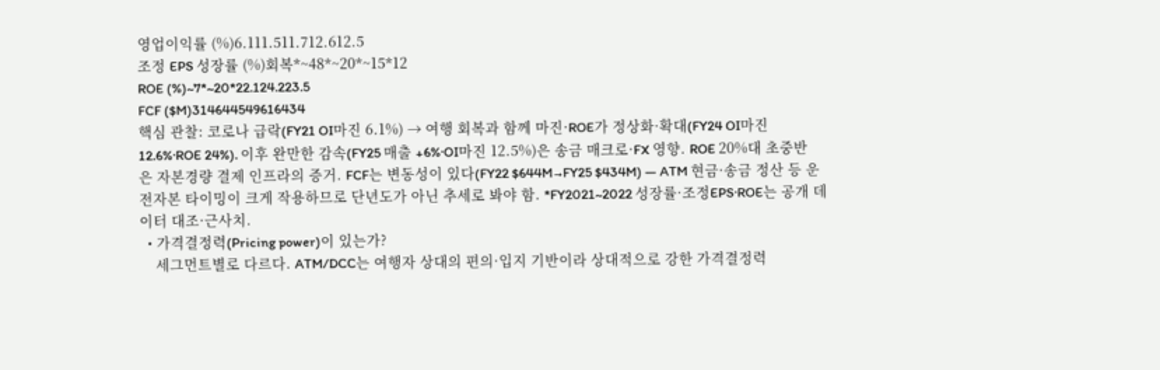영업이익률 (%)6.111.511.712.612.5
조정 EPS 성장률 (%)회복*~48*~20*~15*12
ROE (%)~7*~20*22.124.223.5
FCF ($M)314644549616434
핵심 관찰: 코로나 급락(FY21 OI마진 6.1%) → 여행 회복과 함께 마진·ROE가 정상화·확대(FY24 OI마진 12.6%·ROE 24%). 이후 완만한 감속(FY25 매출 +6%·OI마진 12.5%)은 송금 매크로·FX 영향. ROE 20%대 초중반은 자본경량 결제 인프라의 증거. FCF는 변동성이 있다(FY22 $644M→FY25 $434M) — ATM 현금·송금 정산 등 운전자본 타이밍이 크게 작용하므로 단년도가 아닌 추세로 봐야 함. *FY2021~2022 성장률·조정EPS·ROE는 공개 데이터 대조·근사치.
  • 가격결정력(Pricing power)이 있는가?
    세그먼트별로 다르다. ATM/DCC는 여행자 상대의 편의·입지 기반이라 상대적으로 강한 가격결정력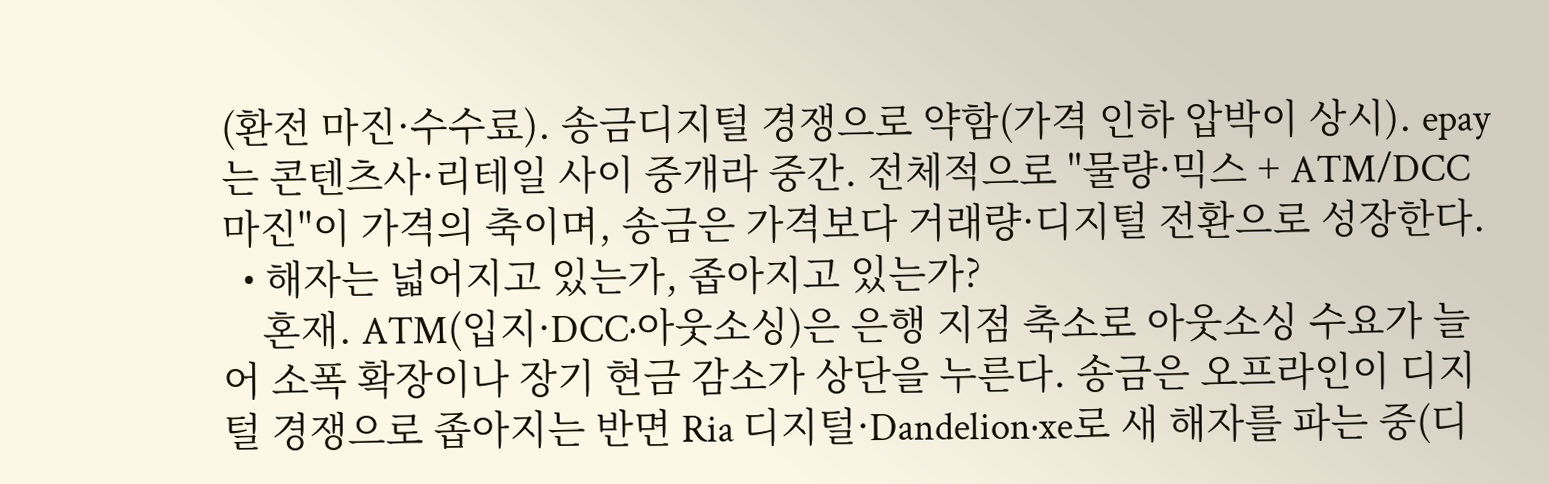(환전 마진·수수료). 송금디지털 경쟁으로 약함(가격 인하 압박이 상시). epay는 콘텐츠사·리테일 사이 중개라 중간. 전체적으로 "물량·믹스 + ATM/DCC 마진"이 가격의 축이며, 송금은 가격보다 거래량·디지털 전환으로 성장한다.
  • 해자는 넓어지고 있는가, 좁아지고 있는가?
    혼재. ATM(입지·DCC·아웃소싱)은 은행 지점 축소로 아웃소싱 수요가 늘어 소폭 확장이나 장기 현금 감소가 상단을 누른다. 송금은 오프라인이 디지털 경쟁으로 좁아지는 반면 Ria 디지털·Dandelion·xe로 새 해자를 파는 중(디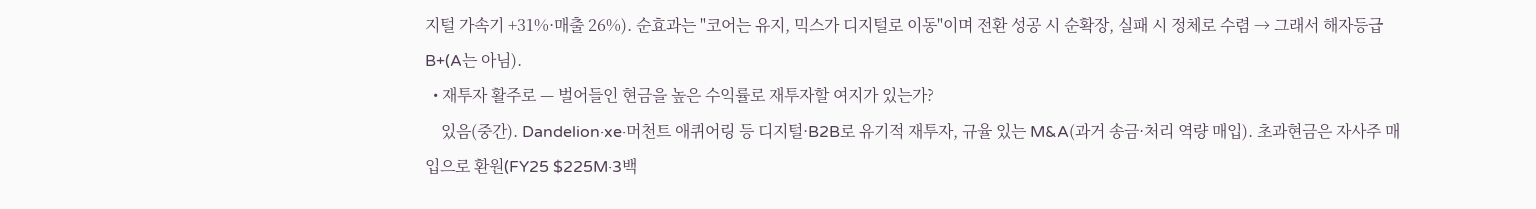지털 가속기 +31%·매출 26%). 순효과는 "코어는 유지, 믹스가 디지털로 이동"이며 전환 성공 시 순확장, 실패 시 정체로 수렴 → 그래서 해자등급 B+(A는 아님).
  • 재투자 활주로 — 벌어들인 현금을 높은 수익률로 재투자할 여지가 있는가?
    있음(중간). Dandelion·xe·머천트 애퀴어링 등 디지털·B2B로 유기적 재투자, 규율 있는 M&A(과거 송금·처리 역량 매입). 초과현금은 자사주 매입으로 환원(FY25 $225M·3백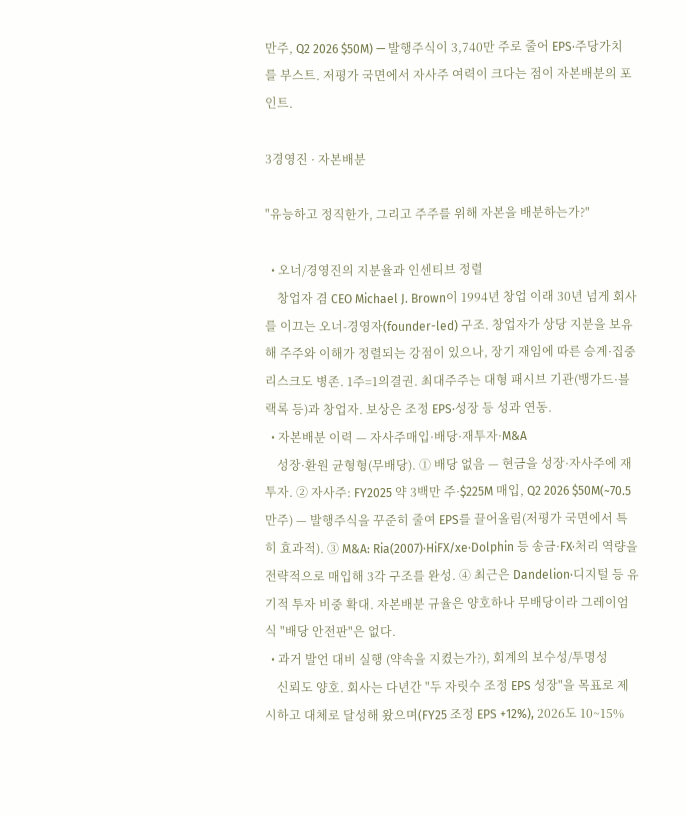만주, Q2 2026 $50M) — 발행주식이 3,740만 주로 줄어 EPS·주당가치를 부스트. 저평가 국면에서 자사주 여력이 크다는 점이 자본배분의 포인트.

3경영진 · 자본배분

"유능하고 정직한가, 그리고 주주를 위해 자본을 배분하는가?"

  • 오너/경영진의 지분율과 인센티브 정렬
    창업자 겸 CEO Michael J. Brown이 1994년 창업 이래 30년 넘게 회사를 이끄는 오너-경영자(founder-led) 구조. 창업자가 상당 지분을 보유해 주주와 이해가 정렬되는 강점이 있으나, 장기 재임에 따른 승계·집중 리스크도 병존. 1주=1의결권. 최대주주는 대형 패시브 기관(뱅가드·블랙록 등)과 창업자. 보상은 조정 EPS·성장 등 성과 연동.
  • 자본배분 이력 — 자사주매입·배당·재투자·M&A
    성장·환원 균형형(무배당). ① 배당 없음 — 현금을 성장·자사주에 재투자. ② 자사주: FY2025 약 3백만 주·$225M 매입, Q2 2026 $50M(~70.5만주) — 발행주식을 꾸준히 줄여 EPS를 끌어올림(저평가 국면에서 특히 효과적). ③ M&A: Ria(2007)·HiFX/xe·Dolphin 등 송금·FX·처리 역량을 전략적으로 매입해 3각 구조를 완성. ④ 최근은 Dandelion·디지털 등 유기적 투자 비중 확대. 자본배분 규율은 양호하나 무배당이라 그레이엄식 "배당 안전판"은 없다.
  • 과거 발언 대비 실행 (약속을 지켰는가?), 회계의 보수성/투명성
    신뢰도 양호. 회사는 다년간 "두 자릿수 조정 EPS 성장"을 목표로 제시하고 대체로 달성해 왔으며(FY25 조정 EPS +12%), 2026도 10~15%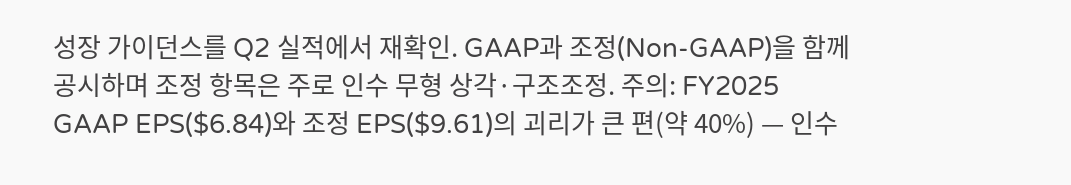성장 가이던스를 Q2 실적에서 재확인. GAAP과 조정(Non-GAAP)을 함께 공시하며 조정 항목은 주로 인수 무형 상각·구조조정. 주의: FY2025 GAAP EPS($6.84)와 조정 EPS($9.61)의 괴리가 큰 편(약 40%) — 인수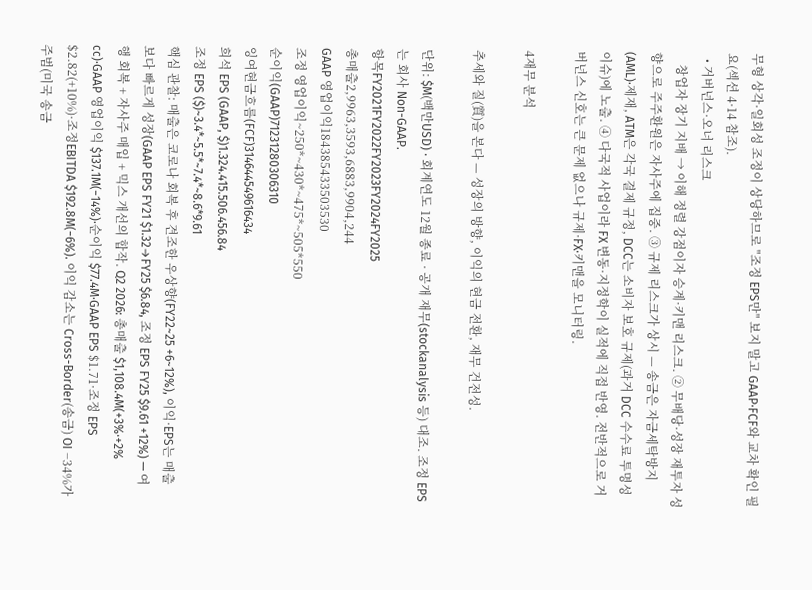무형 상각·일회성 조정이 상당하므로 "조정 EPS만" 보지 말고 GAAP·FCF와 교차 확인 필요(섹션 4·14 참조).
  • 거버넌스·오너 리스크
    창업자 장기 지배 → 이해 정렬 강점이자 승계·키맨 리스크. ② 무배당·성장 재투자 성향으로 주주환원은 자사주에 집중. ③ 규제 리스크가 상시 — 송금은 자금세탁방지(AML)·제재, ATM은 각국 결제 규정, DCC는 소비자 보호 규제(과거 DCC 수수료 투명성 이슈)에 노출. ④ 다국적 사업이라 FX 변동·지정학이 실적에 직접 반영. 전반적으로 거버넌스 신호는 큰 문제 없으나 규제·FX·키맨을 모니터링.

4재무 분석

추세와 질(質)을 본다 — 성장의 방향, 이익의 현금 전환, 재무 건전성.

단위: $M(백만USD) · 회계연도 12월 종료 · 공개 재무(stockanalysis 등) 대조. 조정 EPS는 회사 Non-GAAP.
항목FY2021FY2022FY2023FY2024FY2025
총매출2,9963,3593,6883,9904,244
GAAP 영업이익184385433503530
조정 영업이익~250*~430*~475*~505*550
순이익(GAAP)71231280306310
잉여현금흐름(FCF)314644549616434
희석 EPS (GAAP, $)1.324.415.506.456.84
조정 EPS ($)~3.4*~5.5*~7.4*~8.6*9.61
핵심 관찰: 매출은 코로나 회복 후 견조한 우상향(FY22~25 +6~12%), 이익·EPS는 매출보다 빠르게 성장(GAAP EPS FY21 $1.32→FY25 $6.84, 조정 EPS FY25 $9.61 +12%) — 여행 회복 + 자사주 매입 + 믹스 개선의 합작. Q2 2026: 총매출 $1,108.4M(+3%·+2% cc)·GAAP 영업이익 $137.1M(−14%)·순이익 $77.4M·GAAP EPS $1.71·조정 EPS $2.82(+10%)·조정EBITDA $192.8M(−6%). 이익 감소는 Cross-Border(송금) OI −34%가 주범(미국 송금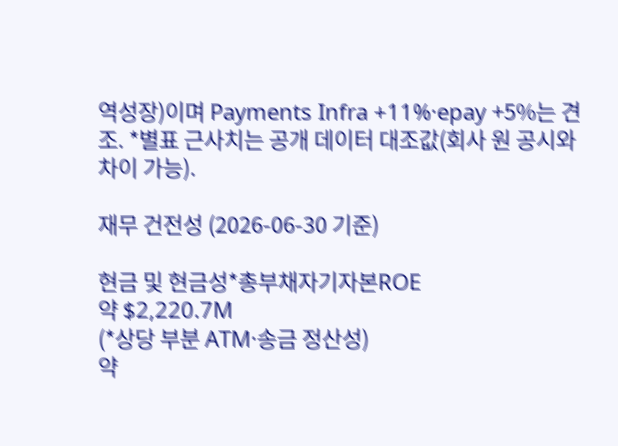역성장)이며 Payments Infra +11%·epay +5%는 견조. *별표 근사치는 공개 데이터 대조값(회사 원 공시와 차이 가능).

재무 건전성 (2026-06-30 기준)

현금 및 현금성*총부채자기자본ROE
약 $2,220.7M
(*상당 부분 ATM·송금 정산성)
약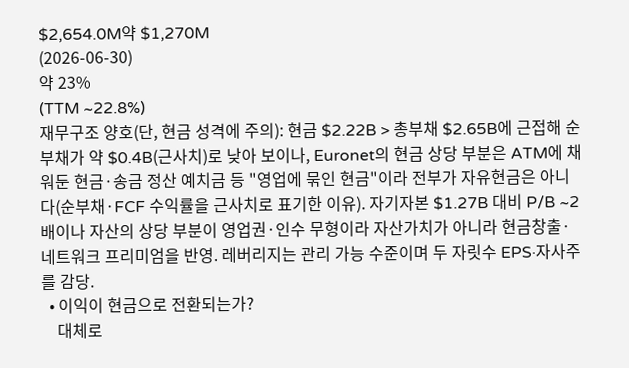$2,654.0M약 $1,270M
(2026-06-30)
약 23%
(TTM ~22.8%)
재무구조 양호(단, 현금 성격에 주의): 현금 $2.22B > 총부채 $2.65B에 근접해 순부채가 약 $0.4B(근사치)로 낮아 보이나, Euronet의 현금 상당 부분은 ATM에 채워둔 현금·송금 정산 예치금 등 "영업에 묶인 현금"이라 전부가 자유현금은 아니다(순부채·FCF 수익률을 근사치로 표기한 이유). 자기자본 $1.27B 대비 P/B ~2배이나 자산의 상당 부분이 영업권·인수 무형이라 자산가치가 아니라 현금창출·네트워크 프리미엄을 반영. 레버리지는 관리 가능 수준이며 두 자릿수 EPS·자사주를 감당.
  • 이익이 현금으로 전환되는가?
    대체로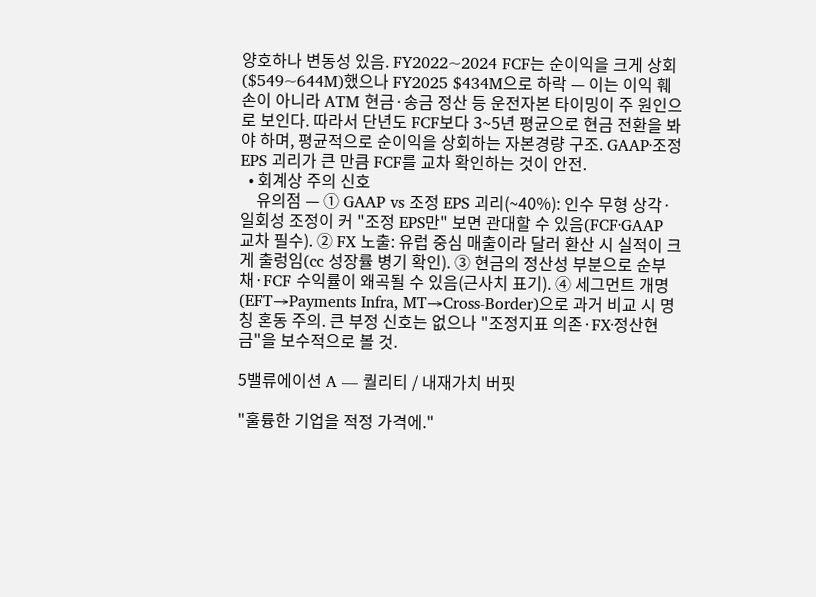양호하나 변동성 있음. FY2022~2024 FCF는 순이익을 크게 상회($549~644M)했으나 FY2025 $434M으로 하락 — 이는 이익 훼손이 아니라 ATM 현금·송금 정산 등 운전자본 타이밍이 주 원인으로 보인다. 따라서 단년도 FCF보다 3~5년 평균으로 현금 전환을 봐야 하며, 평균적으로 순이익을 상회하는 자본경량 구조. GAAP·조정 EPS 괴리가 큰 만큼 FCF를 교차 확인하는 것이 안전.
  • 회계상 주의 신호
    유의점 — ① GAAP vs 조정 EPS 괴리(~40%): 인수 무형 상각·일회성 조정이 커 "조정 EPS만" 보면 관대할 수 있음(FCF·GAAP 교차 필수). ② FX 노출: 유럽 중심 매출이라 달러 환산 시 실적이 크게 출렁임(cc 성장률 병기 확인). ③ 현금의 정산성 부분으로 순부채·FCF 수익률이 왜곡될 수 있음(근사치 표기). ④ 세그먼트 개명(EFT→Payments Infra, MT→Cross-Border)으로 과거 비교 시 명칭 혼동 주의. 큰 부정 신호는 없으나 "조정지표 의존·FX·정산현금"을 보수적으로 볼 것.

5밸류에이션 A — 퀄리티 / 내재가치 버핏

"훌륭한 기업을 적정 가격에."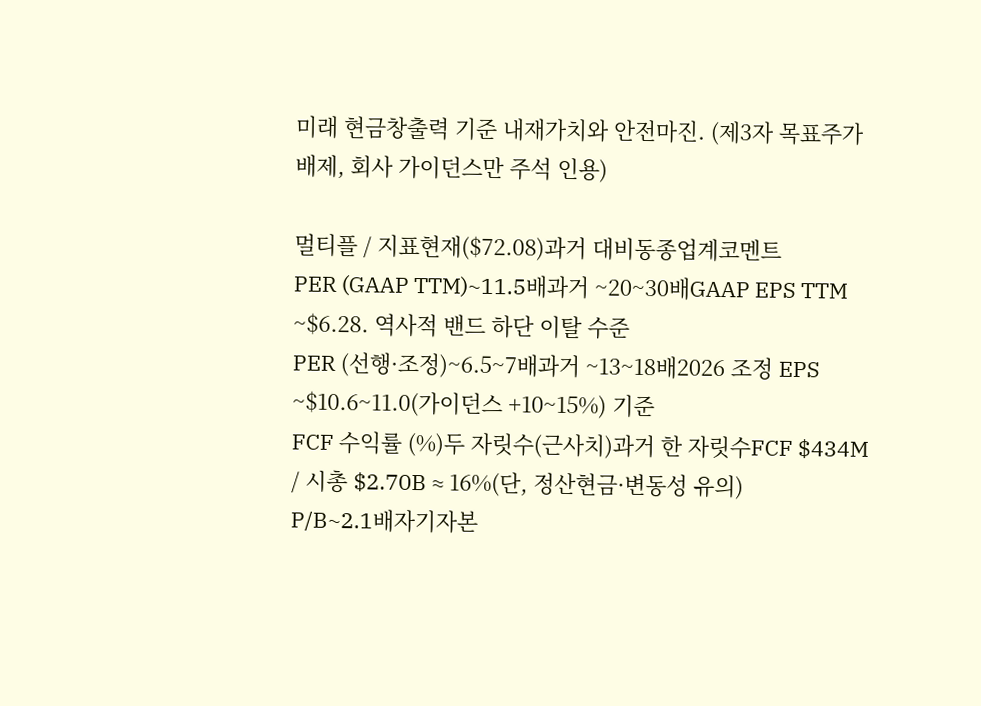미래 현금창출력 기준 내재가치와 안전마진. (제3자 목표주가 배제, 회사 가이던스만 주석 인용)

멀티플 / 지표현재($72.08)과거 대비동종업계코멘트
PER (GAAP TTM)~11.5배과거 ~20~30배GAAP EPS TTM ~$6.28. 역사적 밴드 하단 이탈 수준
PER (선행·조정)~6.5~7배과거 ~13~18배2026 조정 EPS ~$10.6~11.0(가이던스 +10~15%) 기준
FCF 수익률 (%)두 자릿수(근사치)과거 한 자릿수FCF $434M / 시총 $2.70B ≈ 16%(단, 정산현금·변동성 유의)
P/B~2.1배자기자본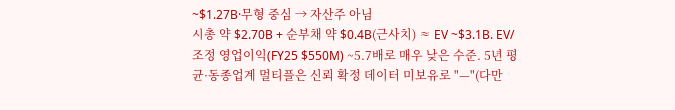~$1.27B·무형 중심 → 자산주 아님
시총 약 $2.70B + 순부채 약 $0.4B(근사치) ≈ EV ~$3.1B. EV/조정 영업이익(FY25 $550M) ~5.7배로 매우 낮은 수준. 5년 평균·동종업계 멀티플은 신뢰 확정 데이터 미보유로 "—"(다만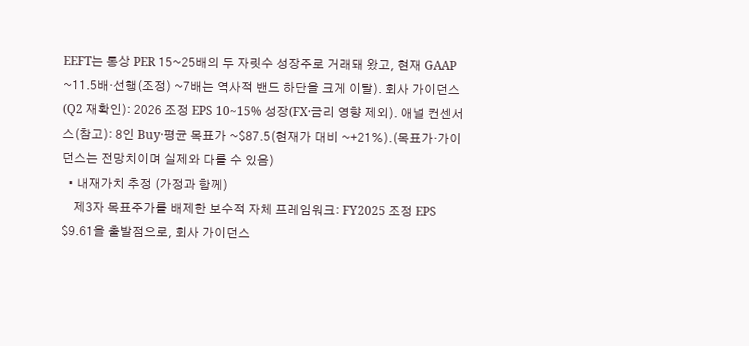EEFT는 통상 PER 15~25배의 두 자릿수 성장주로 거래돼 왔고, 현재 GAAP ~11.5배·선행(조정) ~7배는 역사적 밴드 하단을 크게 이탈). 회사 가이던스(Q2 재확인): 2026 조정 EPS 10~15% 성장(FX·금리 영향 제외). 애널 컨센서스(참고): 8인 Buy·평균 목표가 ~$87.5(현재가 대비 ~+21%).(목표가·가이던스는 전망치이며 실제와 다를 수 있음)
  • 내재가치 추정 (가정과 함께)
    제3자 목표주가를 배제한 보수적 자체 프레임워크: FY2025 조정 EPS $9.61을 출발점으로, 회사 가이던스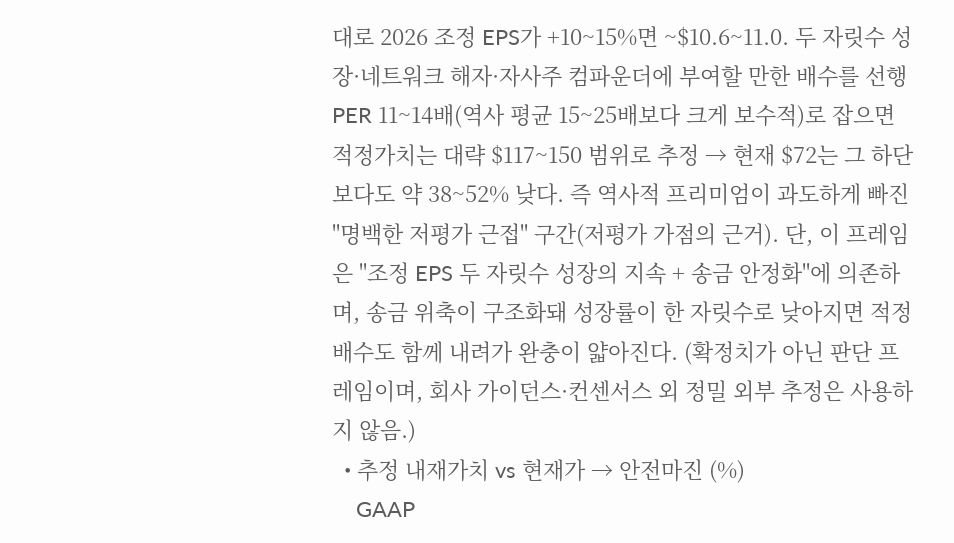대로 2026 조정 EPS가 +10~15%면 ~$10.6~11.0. 두 자릿수 성장·네트워크 해자·자사주 컴파운더에 부여할 만한 배수를 선행 PER 11~14배(역사 평균 15~25배보다 크게 보수적)로 잡으면 적정가치는 대략 $117~150 범위로 추정 → 현재 $72는 그 하단보다도 약 38~52% 낮다. 즉 역사적 프리미엄이 과도하게 빠진 "명백한 저평가 근접" 구간(저평가 가점의 근거). 단, 이 프레임은 "조정 EPS 두 자릿수 성장의 지속 + 송금 안정화"에 의존하며, 송금 위축이 구조화돼 성장률이 한 자릿수로 낮아지면 적정 배수도 함께 내려가 완충이 얇아진다. (확정치가 아닌 판단 프레임이며, 회사 가이던스·컨센서스 외 정밀 외부 추정은 사용하지 않음.)
  • 추정 내재가치 vs 현재가 → 안전마진 (%)
    GAAP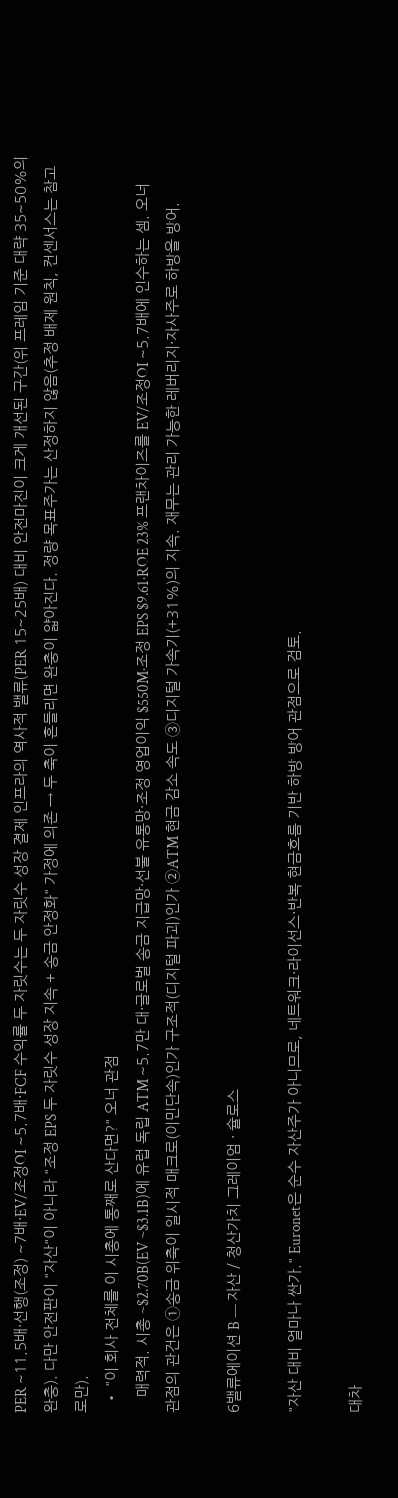PER ~11.5배·선행(조정) ~7배·EV/조정OI ~5.7배·FCF 수익률 두 자릿수는 두 자릿수 성장 결제 인프라의 역사적 밸류(PER 15~25배) 대비 안전마진이 크게 개선된 구간(위 프레임 기준 대략 35~50%의 완충). 다만 안전판이 "자산"이 아니라 "조정 EPS 두 자릿수 성장 지속 + 송금 안정화" 가정에 의존 → 두 축이 흔들리면 완충이 얇아진다. 정량 목표주가는 산정하지 않음(추정 배제 원칙, 컨센서스는 참고로만).
  • "이 회사 전체를 이 시총에 통째로 산다면?" 오너 관점
    매력적. 시총 ~$2.70B(EV ~$3.1B)에 유럽 독립 ATM ~5.7만 대·글로벌 송금 지급망·선불 유통망·조정 영업이익 $550M·조정 EPS $9.61·ROE 23% 프랜차이즈를 EV/조정OI ~5.7배에 인수하는 셈. 오너 관점의 관건은 ①송금 위축이 일시적 매크로(이민단속)인가 구조적(디지털 파괴)인가 ②ATM 현금 감소 속도 ③디지털 가속기(+31%)의 지속. 재무는 관리 가능한 레버리지·자사주로 하방을 방어.

6밸류에이션 B — 자산 / 청산가치 그레이엄 · 슐로스

"자산 대비 얼마나 싼가." Euronet은 순수 자산주가 아니므로, 네트워크·라이선스·반복 현금흐름 기반 하방 방어 관점으로 검토.

대차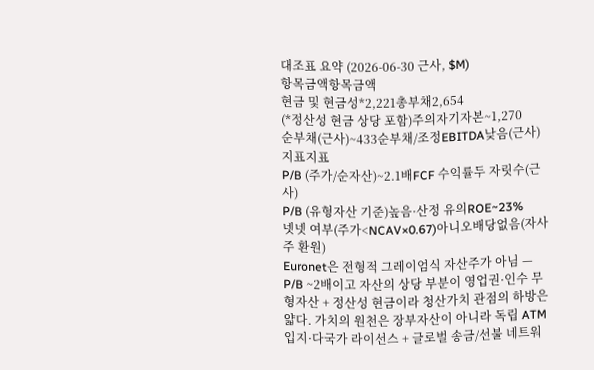대조표 요약 (2026-06-30 근사, $M)
항목금액항목금액
현금 및 현금성*2,221총부채2,654
(*정산성 현금 상당 포함)주의자기자본~1,270
순부채(근사)~433순부채/조정EBITDA낮음(근사)
지표지표
P/B (주가/순자산)~2.1배FCF 수익률두 자릿수(근사)
P/B (유형자산 기준)높음·산정 유의ROE~23%
넷넷 여부(주가<NCAV×0.67)아니오배당없음(자사주 환원)
Euronet은 전형적 그레이엄식 자산주가 아님 — P/B ~2배이고 자산의 상당 부분이 영업권·인수 무형자산 + 정산성 현금이라 청산가치 관점의 하방은 얇다. 가치의 원천은 장부자산이 아니라 독립 ATM 입지·다국가 라이선스 + 글로벌 송금/선불 네트워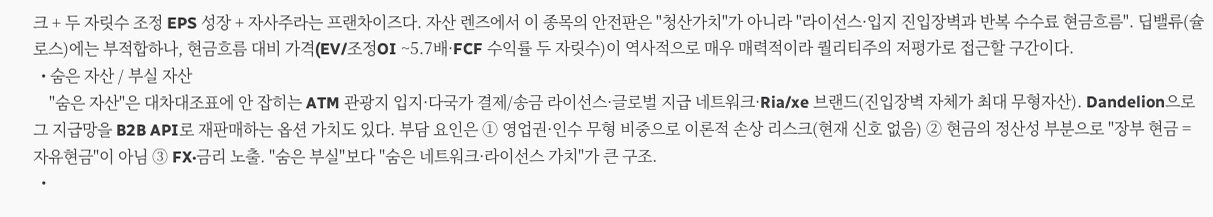크 + 두 자릿수 조정 EPS 성장 + 자사주라는 프랜차이즈다. 자산 렌즈에서 이 종목의 안전판은 "청산가치"가 아니라 "라이선스·입지 진입장벽과 반복 수수료 현금흐름". 딥밸류(슐로스)에는 부적합하나, 현금흐름 대비 가격(EV/조정OI ~5.7배·FCF 수익률 두 자릿수)이 역사적으로 매우 매력적이라 퀄리티주의 저평가로 접근할 구간이다.
  • 숨은 자산 / 부실 자산
    "숨은 자산"은 대차대조표에 안 잡히는 ATM 관광지 입지·다국가 결제/송금 라이선스·글로벌 지급 네트워크·Ria/xe 브랜드(진입장벽 자체가 최대 무형자산). Dandelion으로 그 지급망을 B2B API로 재판매하는 옵션 가치도 있다. 부담 요인은 ① 영업권·인수 무형 비중으로 이론적 손상 리스크(현재 신호 없음) ② 현금의 정산성 부분으로 "장부 현금 = 자유현금"이 아님 ③ FX·금리 노출. "숨은 부실"보다 "숨은 네트워크·라이선스 가치"가 큰 구조.
  •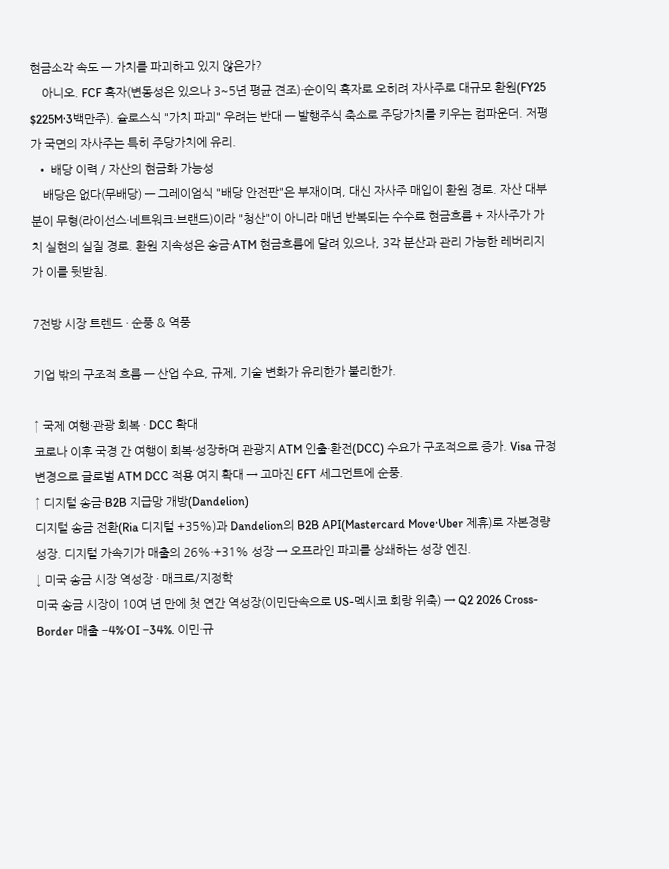현금소각 속도 — 가치를 파괴하고 있지 않은가?
    아니오. FCF 흑자(변동성은 있으나 3~5년 평균 견조)·순이익 흑자로 오히려 자사주로 대규모 환원(FY25 $225M·3백만주). 슐로스식 "가치 파괴" 우려는 반대 — 발행주식 축소로 주당가치를 키우는 컴파운더. 저평가 국면의 자사주는 특히 주당가치에 유리.
  • 배당 이력 / 자산의 현금화 가능성
    배당은 없다(무배당) — 그레이엄식 "배당 안전판"은 부재이며, 대신 자사주 매입이 환원 경로. 자산 대부분이 무형(라이선스·네트워크·브랜드)이라 "청산"이 아니라 매년 반복되는 수수료 현금흐름 + 자사주가 가치 실현의 실질 경로. 환원 지속성은 송금·ATM 현금흐름에 달려 있으나, 3각 분산과 관리 가능한 레버리지가 이를 뒷받침.

7전방 시장 트렌드 · 순풍 & 역풍

기업 밖의 구조적 흐름 — 산업 수요, 규제, 기술 변화가 유리한가 불리한가.

↑ 국제 여행·관광 회복 · DCC 확대
코로나 이후 국경 간 여행이 회복·성장하며 관광지 ATM 인출·환전(DCC) 수요가 구조적으로 증가. Visa 규정 변경으로 글로벌 ATM DCC 적용 여지 확대 → 고마진 EFT 세그먼트에 순풍.
↑ 디지털 송금·B2B 지급망 개방(Dandelion)
디지털 송금 전환(Ria 디지털 +35%)과 Dandelion의 B2B API(Mastercard Move·Uber 제휴)로 자본경량 성장. 디지털 가속기가 매출의 26%·+31% 성장 → 오프라인 파괴를 상쇄하는 성장 엔진.
↓ 미국 송금 시장 역성장 · 매크로/지정학
미국 송금 시장이 10여 년 만에 첫 연간 역성장(이민단속으로 US-멕시코 회랑 위축) → Q2 2026 Cross-Border 매출 −4%·OI −34%. 이민·규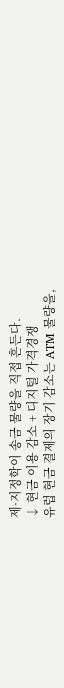제·지정학이 송금 물량을 직접 흔든다.
↓ 현금 이용 감소 + 디지털 가격경쟁
유럽 현금 결제의 장기 감소는 ATM 물량을,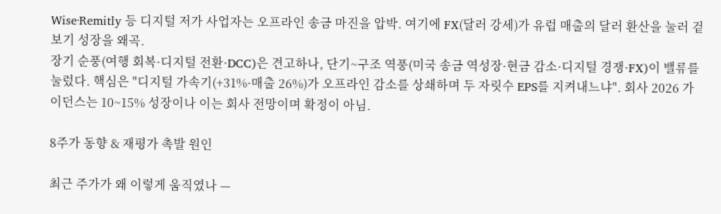Wise·Remitly 등 디지털 저가 사업자는 오프라인 송금 마진을 압박. 여기에 FX(달러 강세)가 유럽 매출의 달러 환산을 눌러 겉보기 성장을 왜곡.
장기 순풍(여행 회복·디지털 전환·DCC)은 견고하나, 단기~구조 역풍(미국 송금 역성장·현금 감소·디지털 경쟁·FX)이 밸류를 눌렀다. 핵심은 "디지털 가속기(+31%·매출 26%)가 오프라인 감소를 상쇄하며 두 자릿수 EPS를 지켜내느냐". 회사 2026 가이던스는 10~15% 성장이나 이는 회사 전망이며 확정이 아님.

8주가 동향 & 재평가 촉발 원인

최근 주가가 왜 이렇게 움직였나 —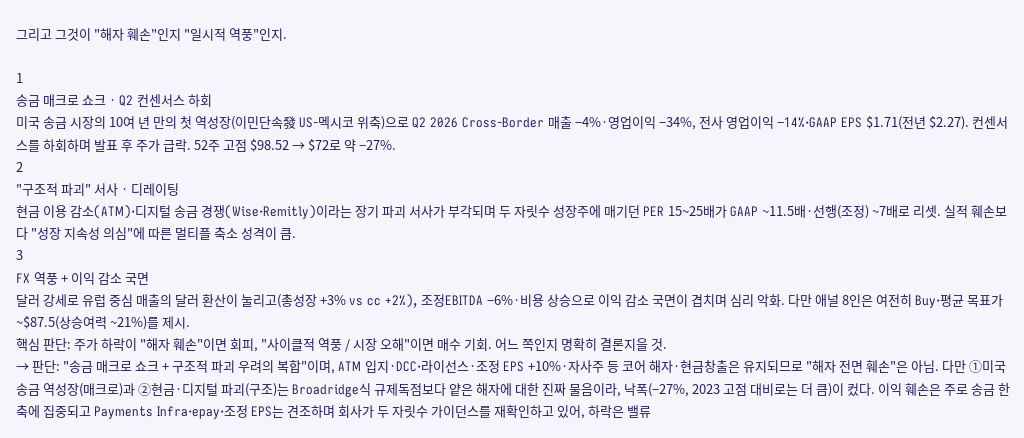그리고 그것이 "해자 훼손"인지 "일시적 역풍"인지.

1
송금 매크로 쇼크 · Q2 컨센서스 하회
미국 송금 시장의 10여 년 만의 첫 역성장(이민단속發 US-멕시코 위축)으로 Q2 2026 Cross-Border 매출 −4%·영업이익 −34%, 전사 영업이익 −14%·GAAP EPS $1.71(전년 $2.27). 컨센서스를 하회하며 발표 후 주가 급락. 52주 고점 $98.52 → $72로 약 −27%.
2
"구조적 파괴" 서사 · 디레이팅
현금 이용 감소(ATM)·디지털 송금 경쟁(Wise·Remitly)이라는 장기 파괴 서사가 부각되며 두 자릿수 성장주에 매기던 PER 15~25배가 GAAP ~11.5배·선행(조정) ~7배로 리셋. 실적 훼손보다 "성장 지속성 의심"에 따른 멀티플 축소 성격이 큼.
3
FX 역풍 + 이익 감소 국면
달러 강세로 유럽 중심 매출의 달러 환산이 눌리고(총성장 +3% vs cc +2%), 조정EBITDA −6%·비용 상승으로 이익 감소 국면이 겹치며 심리 악화. 다만 애널 8인은 여전히 Buy·평균 목표가 ~$87.5(상승여력 ~21%)를 제시.
핵심 판단: 주가 하락이 "해자 훼손"이면 회피, "사이클적 역풍 / 시장 오해"이면 매수 기회. 어느 쪽인지 명확히 결론지을 것.
→ 판단: "송금 매크로 쇼크 + 구조적 파괴 우려의 복합"이며, ATM 입지·DCC·라이선스·조정 EPS +10%·자사주 등 코어 해자·현금창출은 유지되므로 "해자 전면 훼손"은 아님. 다만 ①미국 송금 역성장(매크로)과 ②현금·디지털 파괴(구조)는 Broadridge식 규제독점보다 얕은 해자에 대한 진짜 물음이라, 낙폭(−27%, 2023 고점 대비로는 더 큼)이 컸다. 이익 훼손은 주로 송금 한 축에 집중되고 Payments Infra·epay·조정 EPS는 견조하며 회사가 두 자릿수 가이던스를 재확인하고 있어, 하락은 밸류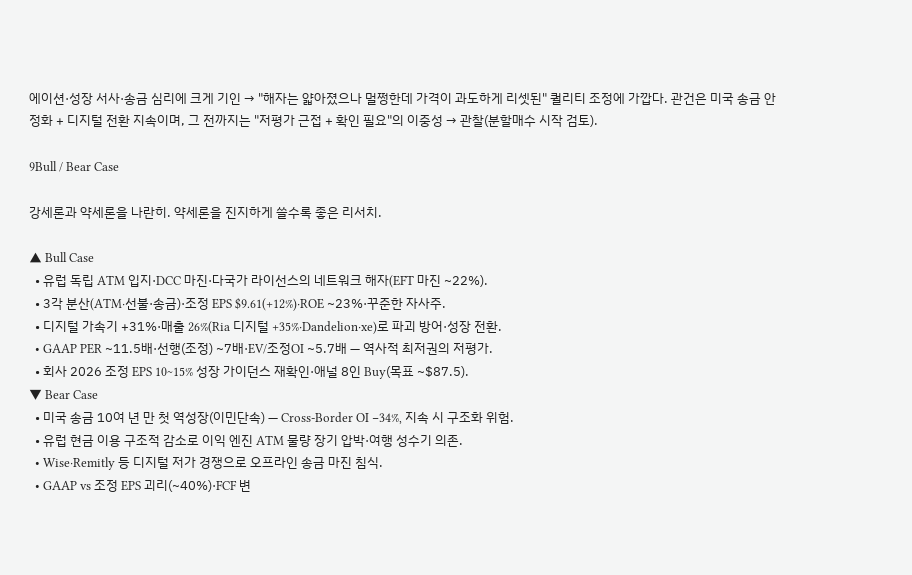에이션·성장 서사·송금 심리에 크게 기인 → "해자는 얇아졌으나 멀쩡한데 가격이 과도하게 리셋된" 퀄리티 조정에 가깝다. 관건은 미국 송금 안정화 + 디지털 전환 지속이며, 그 전까지는 "저평가 근접 + 확인 필요"의 이중성 → 관찰(분할매수 시작 검토).

9Bull / Bear Case

강세론과 약세론을 나란히. 약세론을 진지하게 쓸수록 좋은 리서치.

▲ Bull Case
  • 유럽 독립 ATM 입지·DCC 마진·다국가 라이선스의 네트워크 해자(EFT 마진 ~22%).
  • 3각 분산(ATM·선불·송금)·조정 EPS $9.61(+12%)·ROE ~23%·꾸준한 자사주.
  • 디지털 가속기 +31%·매출 26%(Ria 디지털 +35%·Dandelion·xe)로 파괴 방어·성장 전환.
  • GAAP PER ~11.5배·선행(조정) ~7배·EV/조정OI ~5.7배 — 역사적 최저권의 저평가.
  • 회사 2026 조정 EPS 10~15% 성장 가이던스 재확인·애널 8인 Buy(목표 ~$87.5).
▼ Bear Case
  • 미국 송금 10여 년 만 첫 역성장(이민단속) — Cross-Border OI −34%, 지속 시 구조화 위험.
  • 유럽 현금 이용 구조적 감소로 이익 엔진 ATM 물량 장기 압박·여행 성수기 의존.
  • Wise·Remitly 등 디지털 저가 경쟁으로 오프라인 송금 마진 침식.
  • GAAP vs 조정 EPS 괴리(~40%)·FCF 변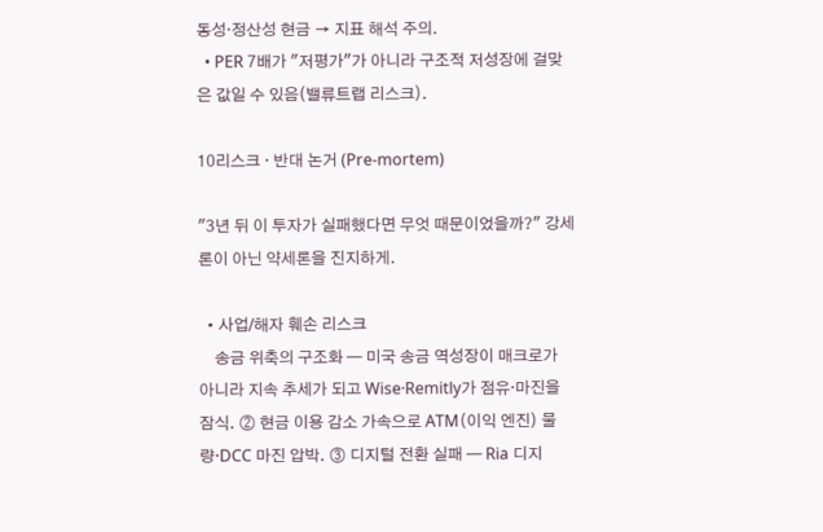동성·정산성 현금 → 지표 해석 주의.
  • PER 7배가 "저평가"가 아니라 구조적 저성장에 걸맞은 값일 수 있음(밸류트랩 리스크).

10리스크 · 반대 논거 (Pre-mortem)

"3년 뒤 이 투자가 실패했다면 무엇 때문이었을까?" 강세론이 아닌 약세론을 진지하게.

  • 사업/해자 훼손 리스크
    송금 위축의 구조화 — 미국 송금 역성장이 매크로가 아니라 지속 추세가 되고 Wise·Remitly가 점유·마진을 잠식. ② 현금 이용 감소 가속으로 ATM(이익 엔진) 물량·DCC 마진 압박. ③ 디지털 전환 실패 — Ria 디지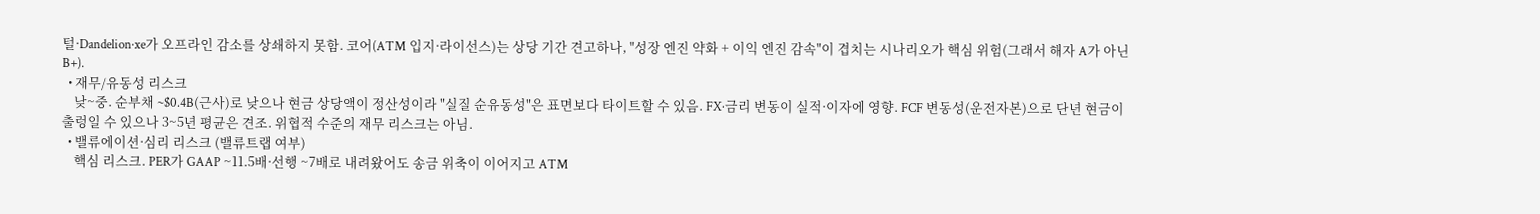털·Dandelion·xe가 오프라인 감소를 상쇄하지 못함. 코어(ATM 입지·라이선스)는 상당 기간 견고하나, "성장 엔진 약화 + 이익 엔진 감속"이 겹치는 시나리오가 핵심 위험(그래서 해자 A가 아닌 B+).
  • 재무/유동성 리스크
    낮~중. 순부채 ~$0.4B(근사)로 낮으나 현금 상당액이 정산성이라 "실질 순유동성"은 표면보다 타이트할 수 있음. FX·금리 변동이 실적·이자에 영향. FCF 변동성(운전자본)으로 단년 현금이 출렁일 수 있으나 3~5년 평균은 견조. 위협적 수준의 재무 리스크는 아님.
  • 밸류에이션·심리 리스크 (밸류트랩 여부)
    핵심 리스크. PER가 GAAP ~11.5배·선행 ~7배로 내려왔어도 송금 위축이 이어지고 ATM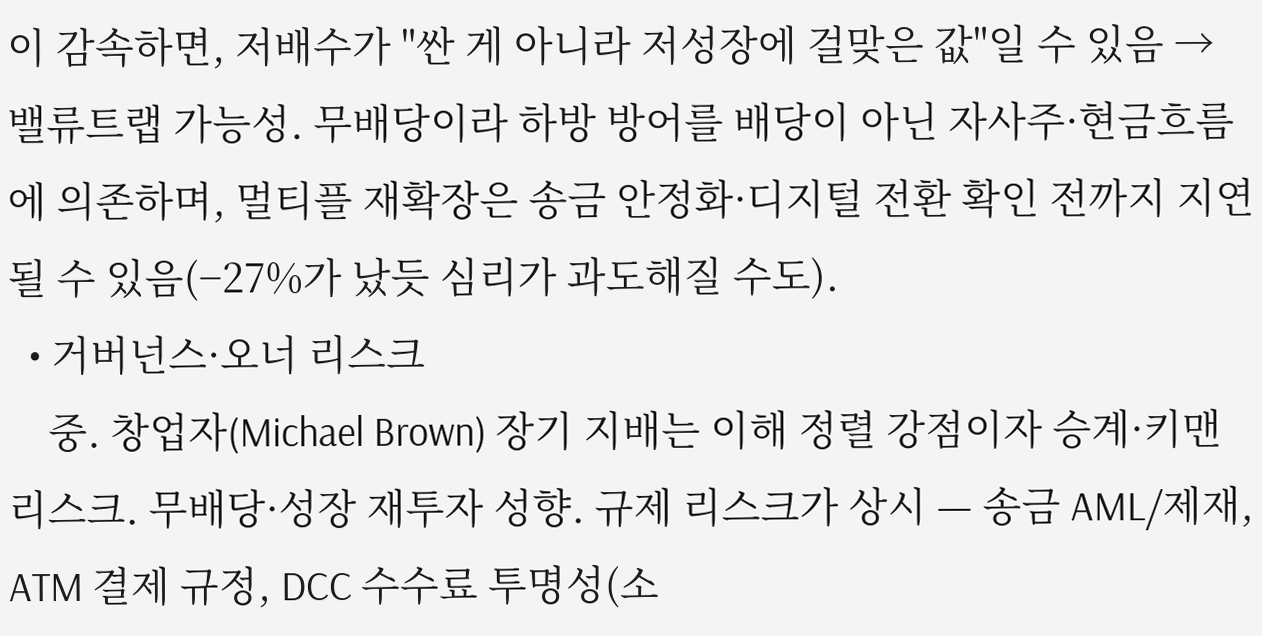이 감속하면, 저배수가 "싼 게 아니라 저성장에 걸맞은 값"일 수 있음 → 밸류트랩 가능성. 무배당이라 하방 방어를 배당이 아닌 자사주·현금흐름에 의존하며, 멀티플 재확장은 송금 안정화·디지털 전환 확인 전까지 지연될 수 있음(−27%가 났듯 심리가 과도해질 수도).
  • 거버넌스·오너 리스크
    중. 창업자(Michael Brown) 장기 지배는 이해 정렬 강점이자 승계·키맨 리스크. 무배당·성장 재투자 성향. 규제 리스크가 상시 — 송금 AML/제재, ATM 결제 규정, DCC 수수료 투명성(소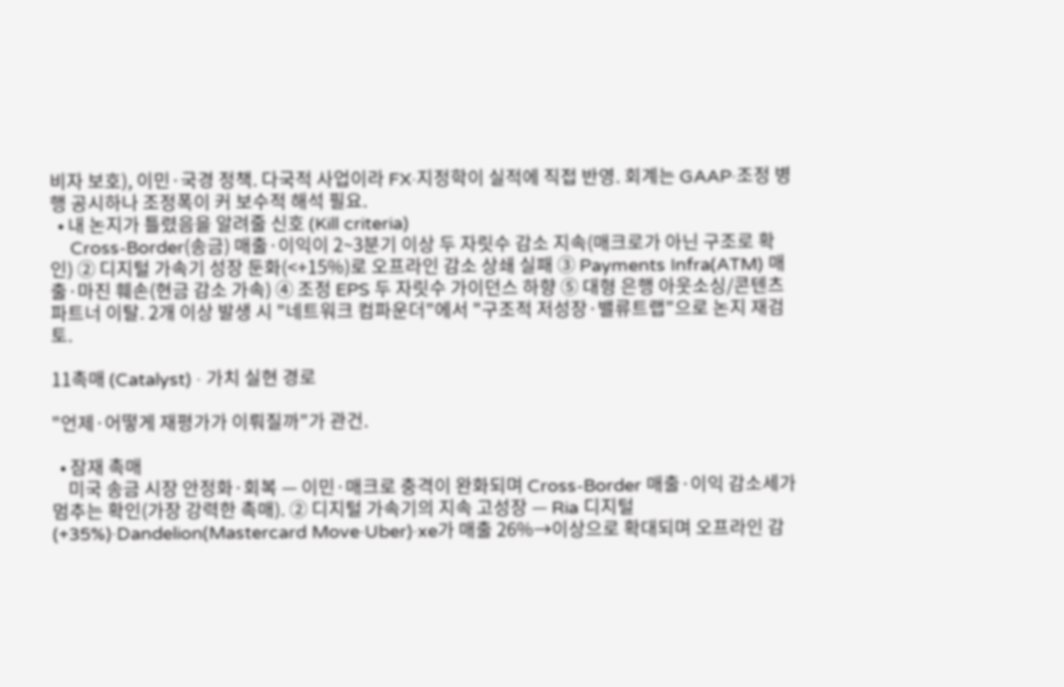비자 보호), 이민·국경 정책. 다국적 사업이라 FX·지정학이 실적에 직접 반영. 회계는 GAAP·조정 병행 공시하나 조정폭이 커 보수적 해석 필요.
  • 내 논지가 틀렸음을 알려줄 신호 (Kill criteria)
    Cross-Border(송금) 매출·이익이 2~3분기 이상 두 자릿수 감소 지속(매크로가 아닌 구조로 확인) ② 디지털 가속기 성장 둔화(<+15%)로 오프라인 감소 상쇄 실패 ③ Payments Infra(ATM) 매출·마진 훼손(현금 감소 가속) ④ 조정 EPS 두 자릿수 가이던스 하향 ⑤ 대형 은행 아웃소싱/콘텐츠 파트너 이탈. 2개 이상 발생 시 "네트워크 컴파운더"에서 "구조적 저성장·밸류트랩"으로 논지 재검토.

11촉매 (Catalyst) · 가치 실현 경로

"언제·어떻게 재평가가 이뤄질까"가 관건.

  • 잠재 촉매
    미국 송금 시장 안정화·회복 — 이민·매크로 충격이 완화되며 Cross-Border 매출·이익 감소세가 멈추는 확인(가장 강력한 촉매). ② 디지털 가속기의 지속 고성장 — Ria 디지털(+35%)·Dandelion(Mastercard Move·Uber)·xe가 매출 26%→이상으로 확대되며 오프라인 감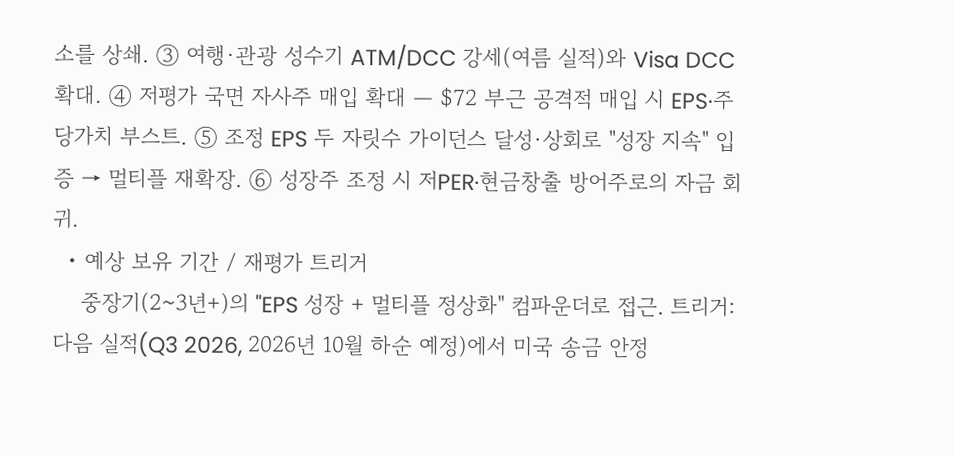소를 상쇄. ③ 여행·관광 성수기 ATM/DCC 강세(여름 실적)와 Visa DCC 확대. ④ 저평가 국면 자사주 매입 확대 — $72 부근 공격적 매입 시 EPS·주당가치 부스트. ⑤ 조정 EPS 두 자릿수 가이던스 달성·상회로 "성장 지속" 입증 → 멀티플 재확장. ⑥ 성장주 조정 시 저PER·현금창출 방어주로의 자금 회귀.
  • 예상 보유 기간 / 재평가 트리거
    중장기(2~3년+)의 "EPS 성장 + 멀티플 정상화" 컴파운더로 접근. 트리거: 다음 실적(Q3 2026, 2026년 10월 하순 예정)에서 미국 송금 안정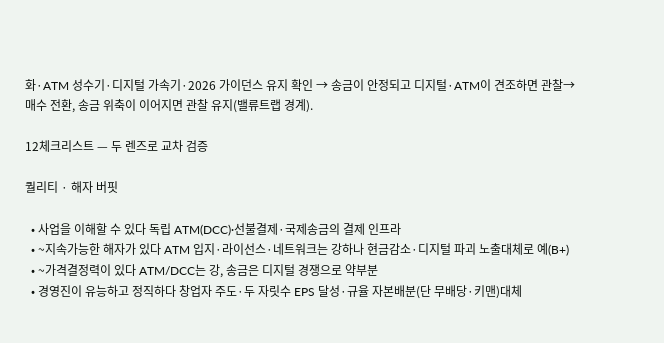화·ATM 성수기·디지털 가속기·2026 가이던스 유지 확인 → 송금이 안정되고 디지털·ATM이 견조하면 관찰→매수 전환, 송금 위축이 이어지면 관찰 유지(밸류트랩 경계).

12체크리스트 — 두 렌즈로 교차 검증

퀄리티 · 해자 버핏

  • 사업을 이해할 수 있다 독립 ATM(DCC)·선불결제·국제송금의 결제 인프라
  • ~지속가능한 해자가 있다 ATM 입지·라이선스·네트워크는 강하나 현금감소·디지털 파괴 노출대체로 예(B+)
  • ~가격결정력이 있다 ATM/DCC는 강, 송금은 디지털 경쟁으로 약부분
  • 경영진이 유능하고 정직하다 창업자 주도·두 자릿수 EPS 달성·규율 자본배분(단 무배당·키맨)대체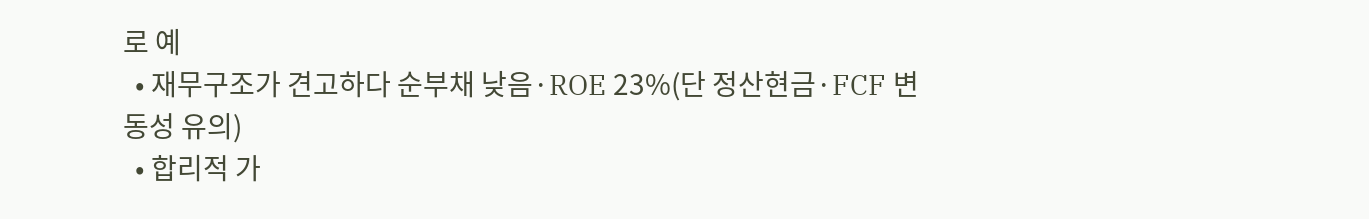로 예
  • 재무구조가 견고하다 순부채 낮음·ROE 23%(단 정산현금·FCF 변동성 유의)
  • 합리적 가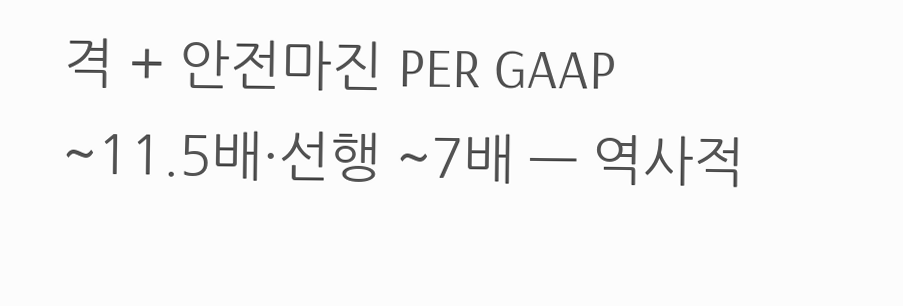격 + 안전마진 PER GAAP ~11.5배·선행 ~7배 — 역사적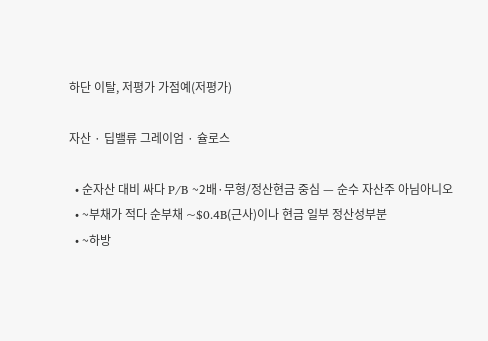하단 이탈, 저평가 가점예(저평가)

자산 · 딥밸류 그레이엄 · 슐로스

  • 순자산 대비 싸다 P/B ~2배·무형/정산현금 중심 — 순수 자산주 아님아니오
  • ~부채가 적다 순부채 ~$0.4B(근사)이나 현금 일부 정산성부분
  • ~하방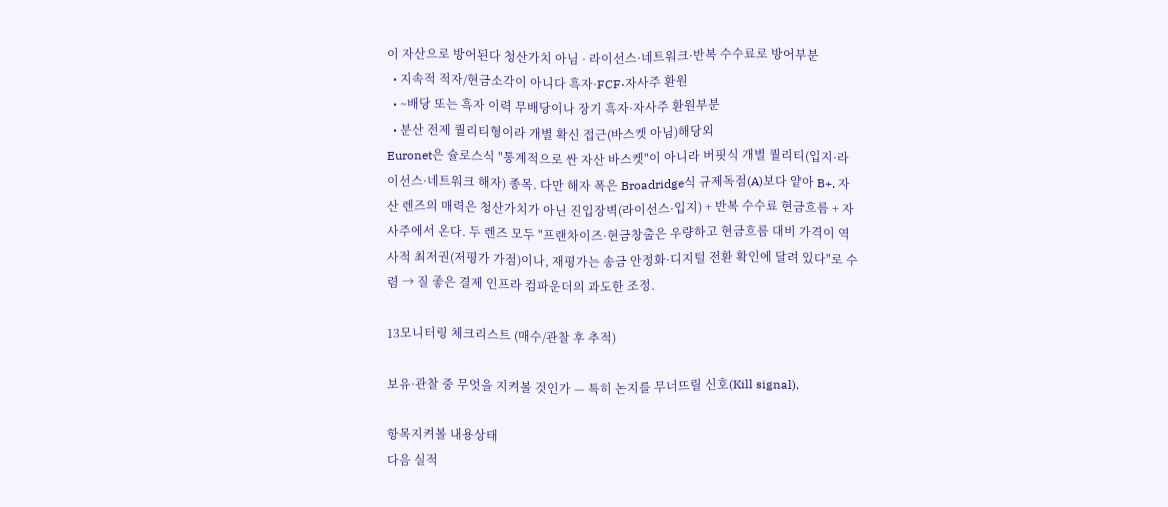이 자산으로 방어된다 청산가치 아님 · 라이선스·네트워크·반복 수수료로 방어부분
  • 지속적 적자/현금소각이 아니다 흑자·FCF·자사주 환원
  • ~배당 또는 흑자 이력 무배당이나 장기 흑자·자사주 환원부분
  • 분산 전제 퀄리티형이라 개별 확신 접근(바스켓 아님)해당외
Euronet은 슐로스식 "통계적으로 싼 자산 바스켓"이 아니라 버핏식 개별 퀄리티(입지·라이선스·네트워크 해자) 종목. 다만 해자 폭은 Broadridge식 규제독점(A)보다 얕아 B+. 자산 렌즈의 매력은 청산가치가 아닌 진입장벽(라이선스·입지) + 반복 수수료 현금흐름 + 자사주에서 온다. 두 렌즈 모두 "프랜차이즈·현금창출은 우량하고 현금흐름 대비 가격이 역사적 최저권(저평가 가점)이나, 재평가는 송금 안정화·디지털 전환 확인에 달려 있다"로 수렴 → 질 좋은 결제 인프라 컴파운더의 과도한 조정.

13모니터링 체크리스트 (매수/관찰 후 추적)

보유·관찰 중 무엇을 지켜볼 것인가 — 특히 논지를 무너뜨릴 신호(Kill signal).

항목지켜볼 내용상태
다음 실적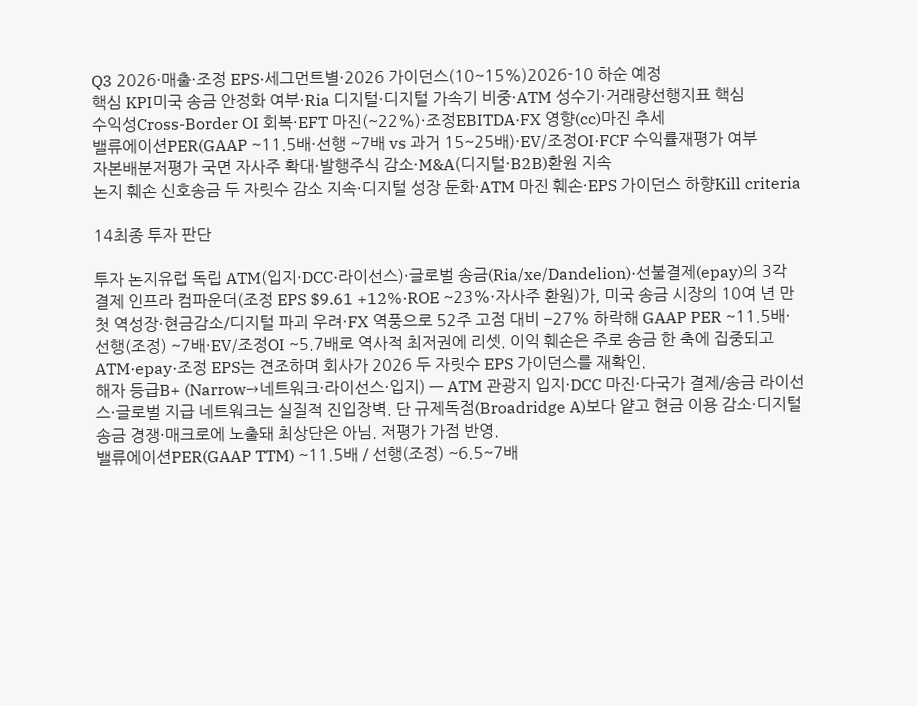Q3 2026·매출·조정 EPS·세그먼트별·2026 가이던스(10~15%)2026-10 하순 예정
핵심 KPI미국 송금 안정화 여부·Ria 디지털·디지털 가속기 비중·ATM 성수기·거래량선행지표 핵심
수익성Cross-Border OI 회복·EFT 마진(~22%)·조정EBITDA·FX 영향(cc)마진 추세
밸류에이션PER(GAAP ~11.5배·선행 ~7배 vs 과거 15~25배)·EV/조정OI·FCF 수익률재평가 여부
자본배분저평가 국면 자사주 확대·발행주식 감소·M&A(디지털·B2B)환원 지속
논지 훼손 신호송금 두 자릿수 감소 지속·디지털 성장 둔화·ATM 마진 훼손·EPS 가이던스 하향Kill criteria

14최종 투자 판단

투자 논지유럽 독립 ATM(입지·DCC·라이선스)·글로벌 송금(Ria/xe/Dandelion)·선불결제(epay)의 3각 결제 인프라 컴파운더(조정 EPS $9.61 +12%·ROE ~23%·자사주 환원)가, 미국 송금 시장의 10여 년 만 첫 역성장·현금감소/디지털 파괴 우려·FX 역풍으로 52주 고점 대비 −27% 하락해 GAAP PER ~11.5배·선행(조정) ~7배·EV/조정OI ~5.7배로 역사적 최저권에 리셋. 이익 훼손은 주로 송금 한 축에 집중되고 ATM·epay·조정 EPS는 견조하며 회사가 2026 두 자릿수 EPS 가이던스를 재확인.
해자 등급B+ (Narrow→네트워크·라이선스·입지) — ATM 관광지 입지·DCC 마진·다국가 결제/송금 라이선스·글로벌 지급 네트워크는 실질적 진입장벽. 단 규제독점(Broadridge A)보다 얕고 현금 이용 감소·디지털 송금 경쟁·매크로에 노출돼 최상단은 아님. 저평가 가점 반영.
밸류에이션PER(GAAP TTM) ~11.5배 / 선행(조정) ~6.5~7배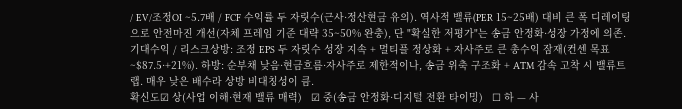/ EV/조정OI ~5.7배 / FCF 수익률 두 자릿수(근사·정산현금 유의). 역사적 밸류(PER 15~25배) 대비 큰 폭 디레이팅으로 안전마진 개선(자체 프레임 기준 대략 35~50% 완충), 단 "확실한 저평가"는 송금 안정화·성장 가정에 의존.
기대수익 / 리스크상방: 조정 EPS 두 자릿수 성장 지속 + 멀티플 정상화 + 자사주로 큰 총수익 잠재(컨센 목표 ~$87.5·+21%). 하방: 순부채 낮음·현금흐름·자사주로 제한적이나, 송금 위축 구조화 + ATM 감속 고착 시 밸류트랩. 매우 낮은 배수라 상방 비대칭성이 큼.
확신도☑ 상(사업 이해·현재 밸류 매력)   ☑ 중(송금 안정화·디지털 전환 타이밍)   ☐ 하 — 사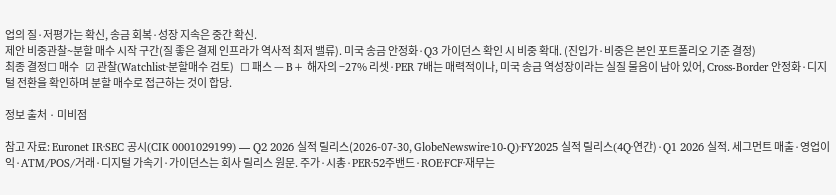업의 질·저평가는 확신, 송금 회복·성장 지속은 중간 확신.
제안 비중관찰~분할 매수 시작 구간(질 좋은 결제 인프라가 역사적 최저 밸류). 미국 송금 안정화·Q3 가이던스 확인 시 비중 확대. (진입가·비중은 본인 포트폴리오 기준 결정)
최종 결정☐ 매수   ☑ 관찰(Watchlist·분할매수 검토)   ☐ 패스 — B+ 해자의 −27% 리셋·PER 7배는 매력적이나, 미국 송금 역성장이라는 실질 물음이 남아 있어, Cross-Border 안정화·디지털 전환을 확인하며 분할 매수로 접근하는 것이 합당.

정보 출처 · 미비점

참고 자료: Euronet IR·SEC 공시(CIK 0001029199) — Q2 2026 실적 릴리스(2026-07-30, GlobeNewswire·10-Q)·FY2025 실적 릴리스(4Q·연간)·Q1 2026 실적. 세그먼트 매출·영업이익·ATM/POS/거래·디지털 가속기·가이던스는 회사 릴리스 원문. 주가·시총·PER·52주밴드·ROE·FCF·재무는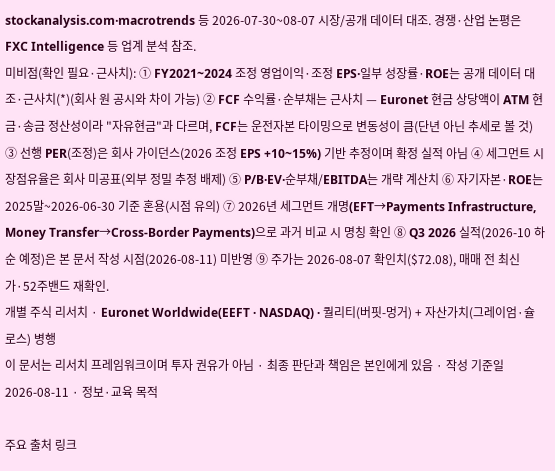stockanalysis.com·macrotrends 등 2026-07-30~08-07 시장/공개 데이터 대조. 경쟁·산업 논평은 FXC Intelligence 등 업계 분석 참조.
미비점(확인 필요·근사치): ① FY2021~2024 조정 영업이익·조정 EPS·일부 성장률·ROE는 공개 데이터 대조·근사치(*)(회사 원 공시와 차이 가능) ② FCF 수익률·순부채는 근사치 — Euronet 현금 상당액이 ATM 현금·송금 정산성이라 "자유현금"과 다르며, FCF는 운전자본 타이밍으로 변동성이 큼(단년 아닌 추세로 볼 것) ③ 선행 PER(조정)은 회사 가이던스(2026 조정 EPS +10~15%) 기반 추정이며 확정 실적 아님 ④ 세그먼트 시장점유율은 회사 미공표(외부 정밀 추정 배제) ⑤ P/B·EV·순부채/EBITDA는 개략 계산치 ⑥ 자기자본·ROE는 2025말~2026-06-30 기준 혼용(시점 유의) ⑦ 2026년 세그먼트 개명(EFT→Payments Infrastructure, Money Transfer→Cross-Border Payments)으로 과거 비교 시 명칭 확인 ⑧ Q3 2026 실적(2026-10 하순 예정)은 본 문서 작성 시점(2026-08-11) 미반영 ⑨ 주가는 2026-08-07 확인치($72.08), 매매 전 최신가·52주밴드 재확인.
개별 주식 리서치 · Euronet Worldwide(EEFT · NASDAQ) · 퀄리티(버핏-멍거) + 자산가치(그레이엄·슐로스) 병행
이 문서는 리서치 프레임워크이며 투자 권유가 아님 · 최종 판단과 책임은 본인에게 있음 · 작성 기준일 2026-08-11 · 정보·교육 목적

주요 출처 링크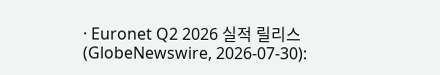· Euronet Q2 2026 실적 릴리스(GlobeNewswire, 2026-07-30):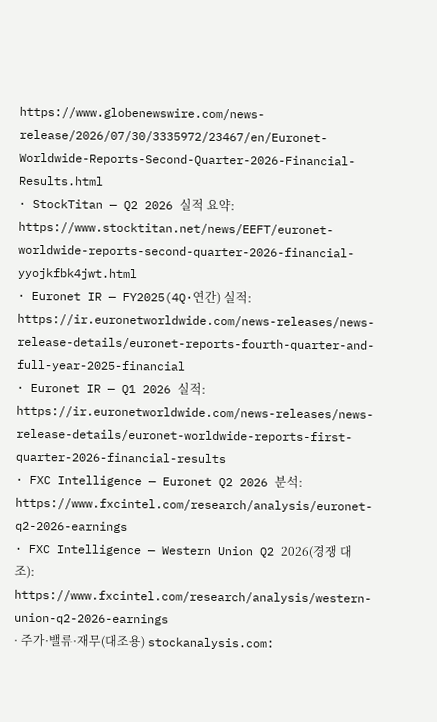https://www.globenewswire.com/news-release/2026/07/30/3335972/23467/en/Euronet-Worldwide-Reports-Second-Quarter-2026-Financial-Results.html
· StockTitan — Q2 2026 실적 요약: https://www.stocktitan.net/news/EEFT/euronet-worldwide-reports-second-quarter-2026-financial-yyojkfbk4jwt.html
· Euronet IR — FY2025(4Q·연간) 실적: https://ir.euronetworldwide.com/news-releases/news-release-details/euronet-reports-fourth-quarter-and-full-year-2025-financial
· Euronet IR — Q1 2026 실적: https://ir.euronetworldwide.com/news-releases/news-release-details/euronet-worldwide-reports-first-quarter-2026-financial-results
· FXC Intelligence — Euronet Q2 2026 분석: https://www.fxcintel.com/research/analysis/euronet-q2-2026-earnings
· FXC Intelligence — Western Union Q2 2026(경쟁 대조): https://www.fxcintel.com/research/analysis/western-union-q2-2026-earnings
· 주가·밸류·재무(대조용) stockanalysis.com: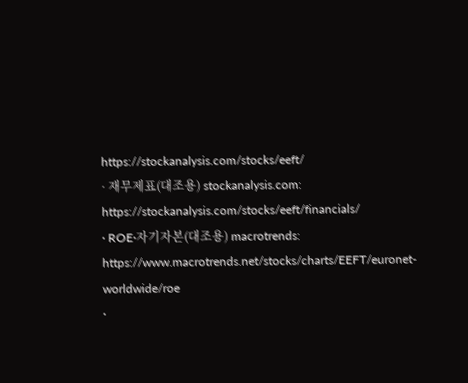https://stockanalysis.com/stocks/eeft/
· 재무제표(대조용) stockanalysis.com: https://stockanalysis.com/stocks/eeft/financials/
· ROE·자기자본(대조용) macrotrends: https://www.macrotrends.net/stocks/charts/EEFT/euronet-worldwide/roe
·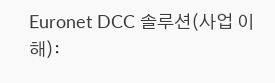Euronet DCC 솔루션(사업 이해):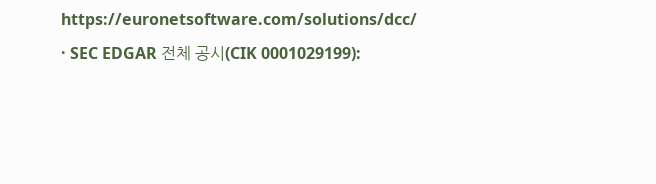https://euronetsoftware.com/solutions/dcc/
· SEC EDGAR 전체 공시(CIK 0001029199):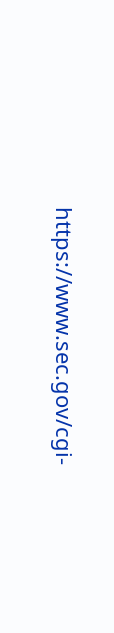https://www.sec.gov/cgi-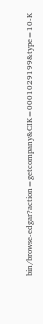bin/browse-edgar?action=getcompany&CIK=0001029199&type=10-K